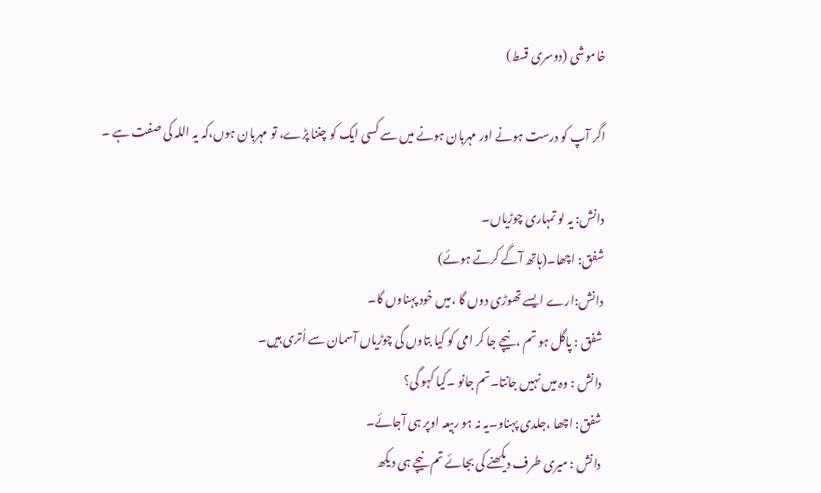خاموشی (دوسری قسط)

اگر آپ کو درست ہونے اور مہربان ہونے میں سے کسی ایک کو چننا پڑے، تو مہربان ہوں،کہ یہ اللہ کی صفت ہے ۔

دانش: یہ لو تمہاری چوڑیاں۔
شفق: اچھا۔(ہاتھ آگے کرتے ہوئے)
دانش:ارے ایسے تھوڑی دوں گا ،میں خود پہناوں گا۔
شفق : پاگل ہو تم ، نیچے جا کر امی کو کیا بتاوں گی چوڑیاں آسمان سے اُتری ہیں۔
دانش : وہ میں نہیں جانتا۔تم جانو ۔کیا کہو گی؟
شفق: اچھا ،جلدی پہناو۔یہ نہ ہو ربیعہ اوپر ہی آجائے۔
دانش : میری طرف دیکھنے کی بجائے تم نیچے ہی دیکھ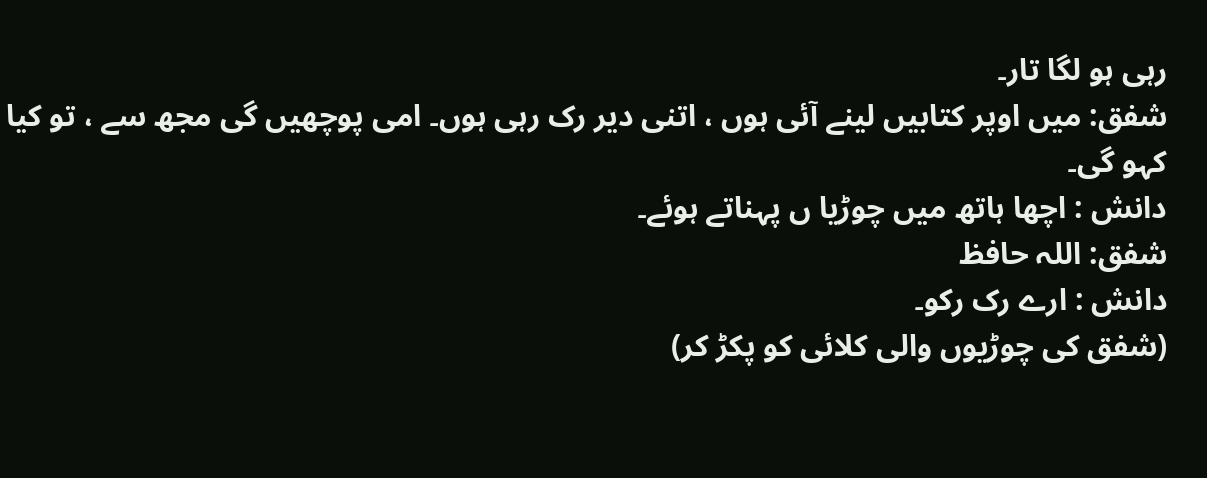رہی ہو لگا تار۔
شفق: میں اوپر کتابیں لینے آئی ہوں ، اتنی دیر رک رہی ہوں۔ امی پوچھیں گی مجھ سے ، تو کیا کہو گی۔
دانش : اچھا ہاتھ میں چوڑیا ں پہناتے ہوئے۔
شفق: اللہ حافظ
دانش : ارے رک رکو۔
(شفق کی چوڑیوں والی کلائی کو پکڑ کر)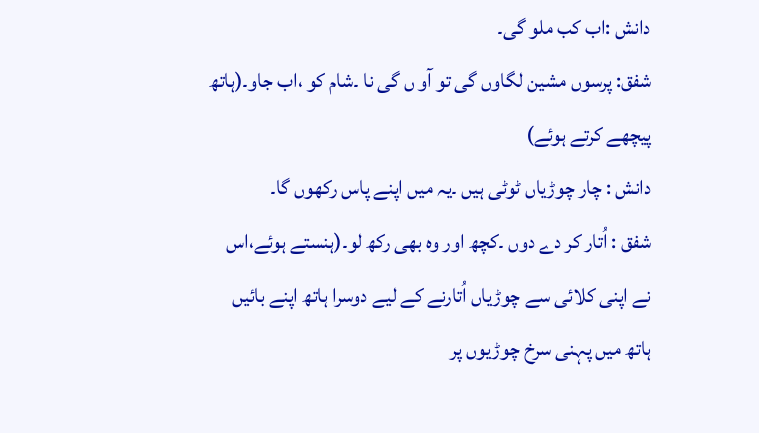دانش :اب کب ملو گی۔
شفق: پرسوں مشین لگاوں گی تو آو ں گی نا ۔شام کو ،اب جاو۔(ہاتھ پیچھے کرتے ہوئے)
دانش : چار چوڑیاں ٹوٹی ہیں ۔یہ میں اپنے پاس رکھوں گا۔
شفق : اُتار کر دے دوں ۔کچھ اور وہ بھی رکھ لو۔(ہنستے ہوئے،اس نے اپنی کلائی سے چوڑیاں اُتارنے کے لیے دوسرا ہاتھ اپنے بائیں ہاتھ میں پہنی سرخ چوڑیوں پر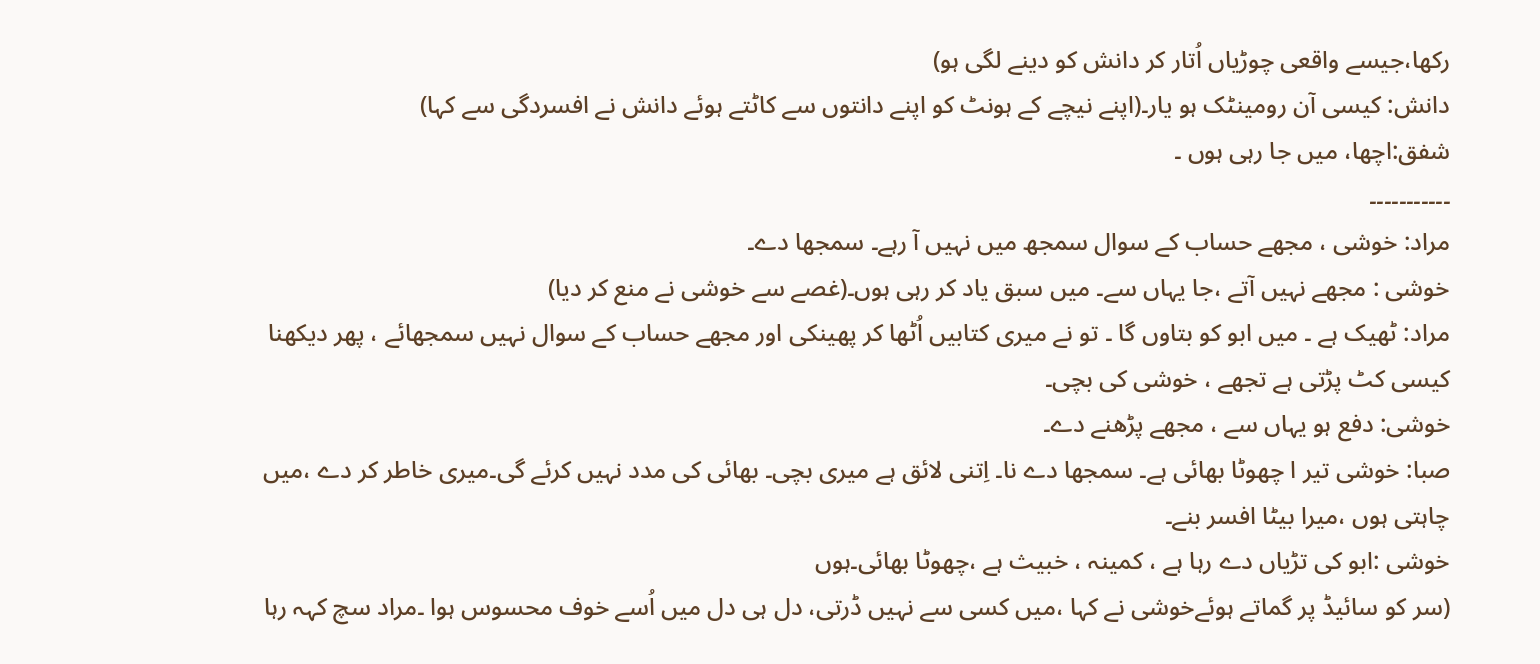رکھا،جیسے واقعی چوڑیاں اُتار کر دانش کو دینے لگی ہو)
دانش: کیسی آن رومینٹک ہو یار۔(اپنے نیچے کے ہونٹ کو اپنے دانتوں سے کاٹتے ہوئے دانش نے افسردگی سے کہا)
شفق:اچھا، میں جا رہی ہوں ۔
۔۔۔۔۔۔۔۔۔۔۔
مراد: خوشی ، مجھے حساب کے سوال سمجھ میں نہیں آ رہے۔ سمجھا دے۔
خوشی : مجھے نہیں آتے ،جا یہاں سے۔ میں سبق یاد کر رہی ہوں۔(غصے سے خوشی نے منع کر دیا)
مراد: ٹھیک ہے ۔ میں ابو کو بتاوں گا ۔ تو نے میری کتابیں اُٹھا کر پھینکی اور مجھے حساب کے سوال نہیں سمجھائے ، پھر دیکھنا کیسی کٹ پڑتی ہے تجھے ، خوشی کی بچی۔
خوشی: دفع ہو یہاں سے ، مجھے پڑھنے دے۔
صبا: خوشی تیر ا چھوٹا بھائی ہے۔ سمجھا دے نا۔ اِتنی لائق ہے میری بچی۔ بھائی کی مدد نہیں کرئے گی۔میری خاطر کر دے ،میں چاہتی ہوں ،میرا بیٹا افسر بنے۔
خوشی :ابو کی تڑیاں دے رہا ہے ، کمینہ ، خبیث ہے ،چھوٹا بھائی۔ہوں
(سر کو سائیڈ پر گماتے ہوئےخوشی نے کہا ،میں کسی سے نہیں ڈرتی، دل ہی دل میں اُسے خوف محسوس ہوا ۔مراد سچ کہہ رہا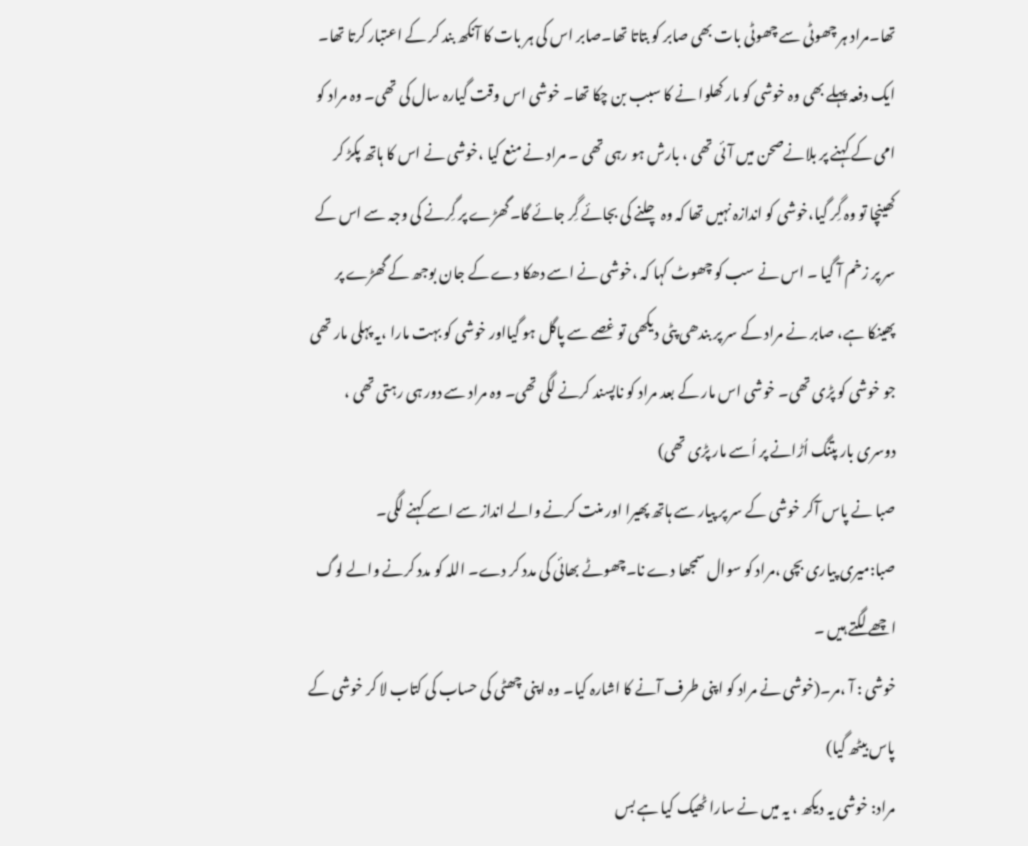تھا۔مراد ہر چھوٹی سے چھوٹی بات بھی صابر کو بتاتا تھا۔صابر اس کی ہر بات کا آنکھ بند کر کے اعتبار کرتا تھا۔ ایک دفعہ پہلے بھی وہ خوشی کو مار کھلوا نے کا سبب بن چکا تھا۔ خوشی اس وقت گیارہ سال کی تھی۔ وہ مراد کو امی کے کہنے پر بلانےصحن میں آئی تھی ، بارش ہو رہی تھی ۔ مراد نے منع کیا ،خوشی نے اس کا ہاتھ پکڑ کر کھینچا تو وہ گِر گیا،خوشی کو اندازہ نہیں تھا کہ وہ چلنے کی بجائے گِر جائے گا۔گھڑے پر گِرنے کی وجہ سے اس کے سر پر زخم آ گیا ۔ اس نے سب کو چھوٹ کہا کہ ،خوشی نے اسے دھکا دے کے جان بوجھ کے گھڑے پر پھینکا ہے، صابر نے مراد کے سر پر بندھی پٹی دیکھی تو غصے سے پاگل ہو گیااور خوشی کو بہت مارا ،یہ پہلی مار تھی جو خوشی کو پڑی تھی۔ خوشی اس مار کے بعد مراد کو ناپسند کرنے لگی تھی۔ وہ مراد سے دور ہی رہتی تھی ، دوسری بار پتنگ اُڑانے پر اُسے مار پڑی تھی)
صبا نے پاس آکر خوشی کے سر پر پیار سے ہاتھ پھیرا اور منت کرنے والے انداز سے اسے کہنے لگی۔
صبا:میری پیاری بچی ،مراد کو سوال سمجھا دے نا۔چھوٹے بھائی کی مدد کر دے۔ اللہ کو مدد کرنے والے لوگ اچھے لگتے ہیں ۔
خوشی : آ ،مر۔(خوشی نے مراد کو اپنی طرف آنے کا اشارہ کیا۔ وہ اپنی چھٹی کی حساب کی کتاب لا کر خوشی کے پاس بیٹھ گیا)
مراد: خوشی یہ دیکھ ، یہ میں نے سارا ٹھیک کیا ہے بس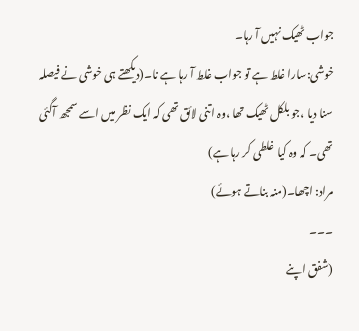جواب ٹھیک نہیں آ رہا۔
خوشی:سارا غلط ہے تو جواب غلط آ رہا ہے نا۔(دیکھتے ہی خوشی نے فیصلہ سنا دیا ،جو بلکل ٹھیک تھا ،وہ اتنی لائق تھی کہ ایک نظر میں اسے سمجھ آگئی تھی۔ کہ وہ کیا غلطی کر رہا ہے)
مراد: اچھا۔(منہ بناتے ہوئے)
۔۔۔
(شفق اپنے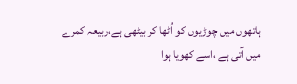ہاتھوں میں چوڑیوں کو اُٹھا کر بیٹھی ہے،ربیعہ کمرے میں آتی ہے ،اسے کھویا ہوا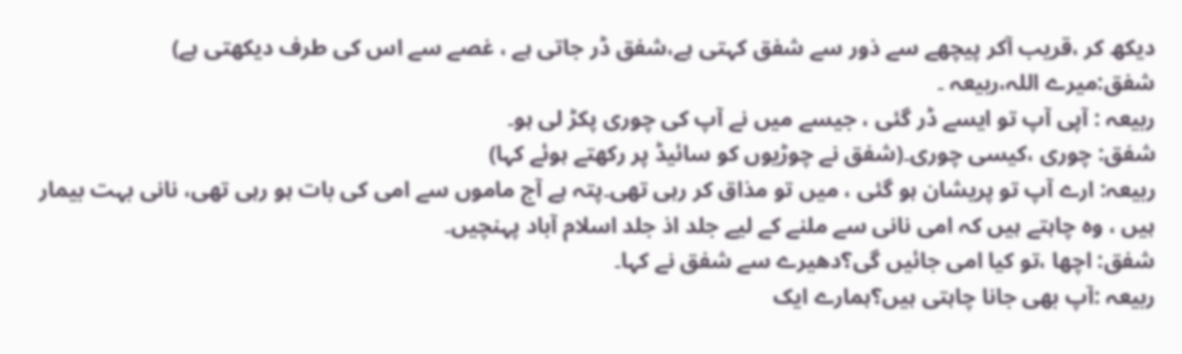دیکھ کر ،قریب آکر پیچھے سے ذور سے شفق کہتی ہے،شفق ڈر جاتی ہے ، غصے سے اس کی طرف دیکھتی ہے)
شفق:میرے اللہ،ربیعہ ۔
ربیعہ : آپی آپ تو ایسے ڈر گئی ، جیسے میں نے آپ کی چوری پکڑ لی ہو۔
شفق: چوری ،کیسی چوری۔(شفق نے چوڑیوں کو سائیڈ پر رکھتے ہوئے کہا)
ربیعہ: ارے آپ تو پریشان ہو گئی ، میں تو مذاق کر رہی تھی۔پتہ ہے آج ماموں سے امی کی بات ہو رہی تھی، نانی بہت بیمار ہیں ، وہ چاہتے ہیں کہ امی نانی سے ملنے کے لیے جلد اذ جلد اسلام آباد پہنچیں۔
شفق: اچھا ،تو کیا امی جائیں گی؟دھیرے سے شفق نے کہا۔
ربیعہ :آپ بھی جانا چاہتی ہیں؟ہمارے ایک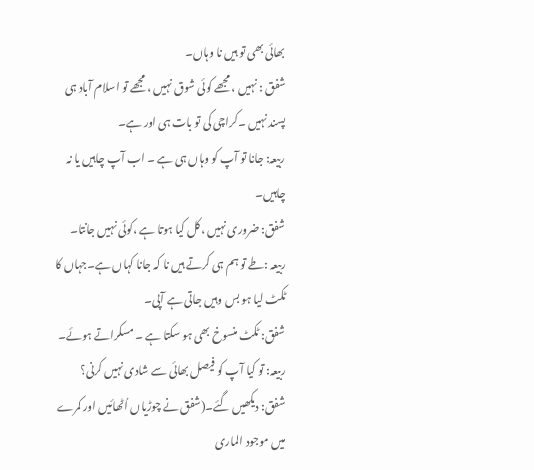بھائی بھی تو ہیں نا وہاں۔
شفق : نہیں ، مجھے کوئی شوق نہیں ، مجھے تو اسلام آباد ہی پسند نہیں ۔کراچی کی تو بات ہی اور ہے۔
ربیعہ: جانا تو آپ کو وہاں ہی ہے ۔ اب آپ چاہیں یا نہ چاہیں۔
شفق: ضروری نہیں ،کل کیا ہوتا ہے ،کوئی نہیں جانتا۔
ربیعہ :طے تو ہم ہی کرتے ہیں نا کہ جانا کہاں ہے۔جہاں کا ٹکٹ لیا ہو بس وہیں جاتی ہے آپی۔
شفق: ٹکٹ منسوخ بھی ہو سکتا ہے ۔ مسکراتے ہوئے۔
ربیعہ: تو کیا آپ کو فیصل بھائی سے شادی نہیں کرنی؟
شفق: دیکھیں گئے۔(شفق نے چوڑیاں اُٹھائیں اور کمرے میں موجود الماری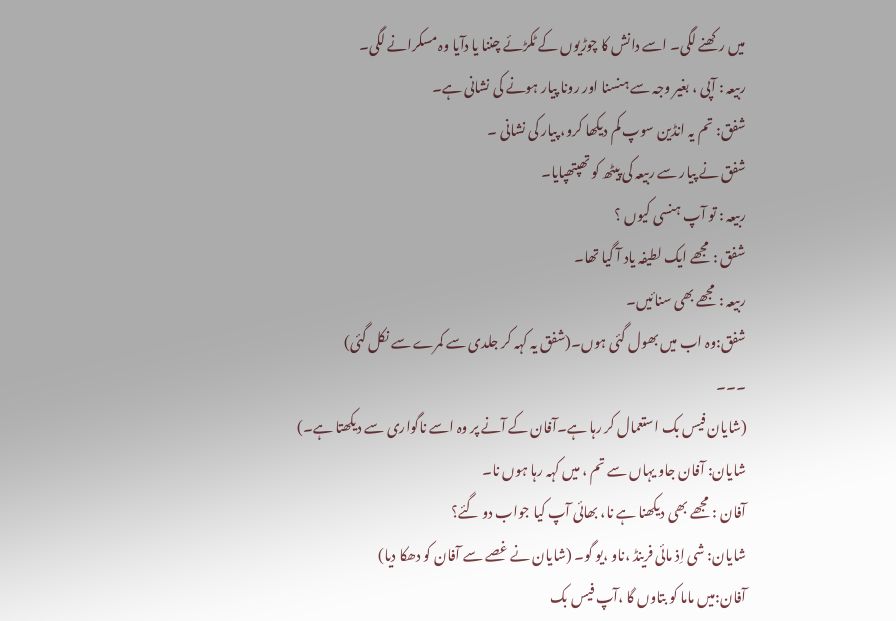میں رکھنے لگی۔ اسے دانش کا چوڑیوں کے ٹکڑئے چننا یا دآیا وہ مسکرانے لگی۔
ربیعہ : آپی ، بغیر وجہ سے ہنسنا اور رونا پیار ہونے کی نشانی ہے۔
شفق: تم یہ انڈین سوپ کم دیکھا کرو، پیار کی نشانی ۔
شفق نے پیار سے ربیعہ کی پیٹھ کو تھپتھپایا۔
ربیعہ : تو آپ ہنسی کیوں ؟
شفق : مجھے ایک لطیفہ یاد آ گیا تھا۔
ربیعہ : مجھے بھی سنائیں۔
شفق:وہ اب میں بھول گئی ہوں۔(شفق یہ کہہ کر جلدی سے کمرے سے نکل گئی)
۔۔۔
(شایان فیس بک استعمال کر رہا ہے۔آفان کے آنے پر وہ اسے ناگواری سے دیکھتا ہے۔)
شایان: آفان جاو یہاں سے تم ، میں کہہ رہا ہوں نا۔
آفان : مجھے بھی دیکھنا ہے نا، بھائی آپ کیا جواب دو گئے؟
شایان: شی اِذ مائی فرینڈ ،ناو ،یو گو۔ (شایان نے غصے سے آفان کو دھکا دیا)
آفان:میں ماما کو بتاوں گا ،آپ فیس بک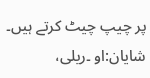پر چیپ چیٹ کرتے ہیں۔
شایان:او ۔ریلی،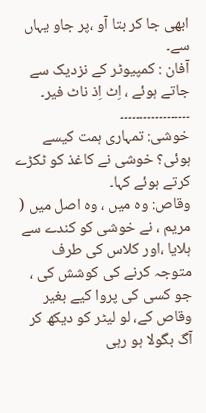ابھی جا کر بتا آو ،پر جاو یہاں سے۔
آفان : کمپیوٹر کے نزدیک سے جاتے ہوئے ، اِٹ اِذ ناٹ فیر۔
۔۔۔۔۔۔۔۔۔۔۔۔۔۔۔۔۔۔
خوشی: تمہاری ہمت کیسے ہوئی؟ خوشی نے کاغذ کو ٹکڑے کرتے ہوئے کہا۔
وقاص: وہ میں ، وہ اصل میں ( مریم ، نے خوشی کو کندے سے ہلایا ،اور کلاس کی طرف متوجہ کرنے کی کوشش کی ، جو کسی کی پروا کیے بغیر وقاص کے، لو لیٹر کو دیکھ کر آگ بگولا ہو رہی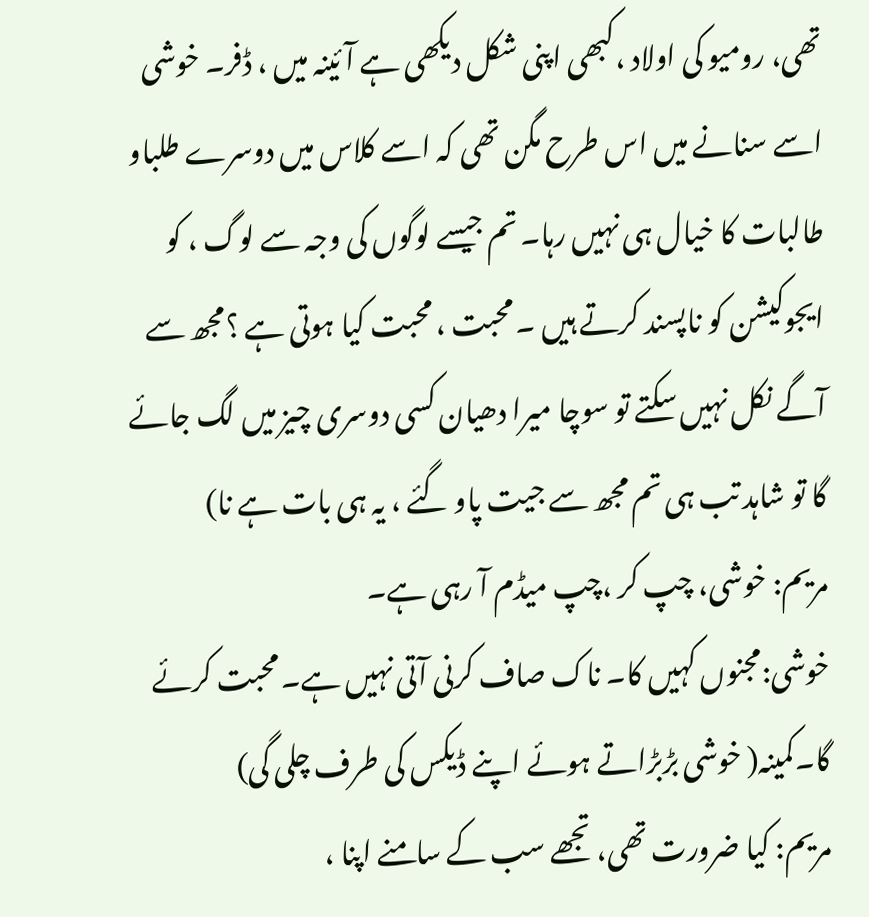تھی، رومیو کی اولاد ،کبھی اپنی شکل دیکھی ہے آئینہ میں ، ڈفر۔ خوشی اسے سنانے میں اس طرح مگن تھی کہ اسے کلاس میں دوسرے طلباو طالبات کا خیال ہی نہیں رہا۔ تم جیسے لوگوں کی وجہ سے لوگ ، کو ایجوکیشن کو ناپسند کرتے ہیں ۔ محبت ، محبت کیا ہوتی ہے ؟مجھ سے آگے نکل نہیں سکتے تو سوچا میرا دھیان کسی دوسری چیز میں لگ جائے گا تو شاہد تب ہی تم مجھ سے جیت پاو گئے ، یہ ہی بات ہے نا)
مریم: خوشی، چپ کر ،چپ میڈم آ رہی ہے۔
خوشی:مجنوں کہیں کا۔ ناک صاف کرنی آتی نہیں ہے۔ محبت کرئے گا۔کمینہ( خوشی بڑبڑاتے ہوئے اپنے ڈیکس کی طرف چلی گی)
مریم: کیا ضرورت تھی، تجھے سب کے سامنے اپنا ،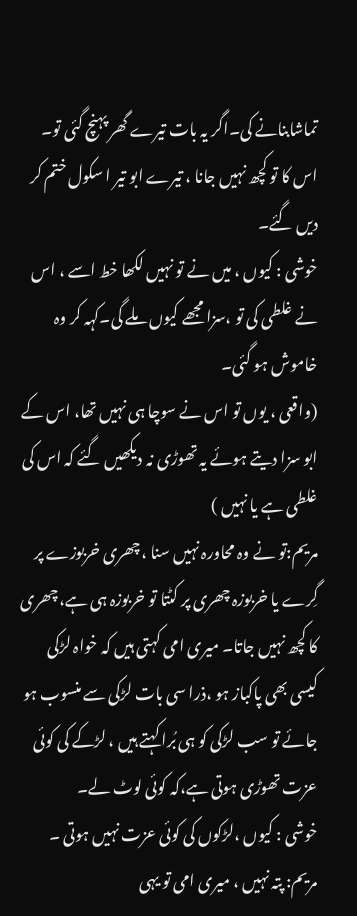تماشابنانے کی۔اگر یہ بات تیرے گھر پہنچ گئی تو۔ اس کا تو کچھ نہیں جانا ، تیرے ابو تیر ا سکول ختم کر دیں گئے۔
خوشی : کیوں ، میں نے تو نہیں لکھا خط اسے ، اس نے غلطی کی تو ،سزا مجھے کیوں ملے گی۔کہہ کر وہ خاموش ہو گئی۔
(واقعی ، یوں تو اس نے سوچا ہی نہیں تھا، اس کے ابو سزا دیتے ہوئے یہ تھوڑی نہ دیکھیں گئے کہ اس کی غلطی ہے یا نہیں )
مریم:تو نے وہ محاورہ نہیں سنا ،چھری خربوزے پر گِرے یا خربوزہ چھری پر کٹتا تو خربوزہ ہی ہے، چھری کا کچھ نہیں جاتا۔ میری امی کہتی ہیں کہ خواہ لڑکی کیسی بھی پاکباز ہو ،ذرا سی بات لڑکی سے منسوب ہو جائے تو سب لڑکی کو ہی بُرا کہتے ہیں ، لڑکے کی کوئی عزت تھوڑی ہوتی ہے،کہ کوئی لوٹ لے۔
خوشی : کیوں ،لڑکوں کی کوئی عزت نہیں ہوتی ۔
مریم: پتہ نہیں ، میری امی تو یہی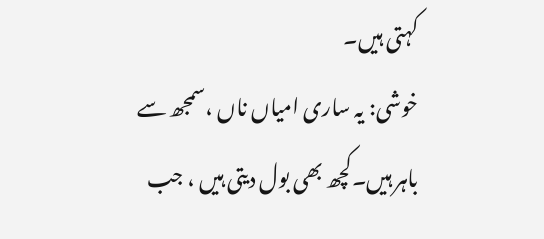کہتی ہیں۔
خوشی: یہ ساری امیاں ناں ،سمجھ سے باہر ہیں۔کچھ بھی بول دیتی ہیں ، جب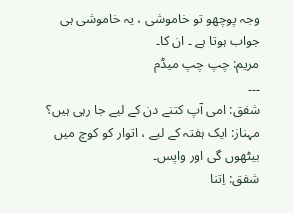وجہ پوچھو تو خاموشی ، یہ خاموشی ہی جواب ہوتا ہے ۔ ان کا۔
مریم: چپ چپ میڈم
۔۔۔
شفق: امی آپ کتنے دن کے لیے جا رہی ہیں؟
مہناز: ایک ہفتہ کے لیے ، اتوار کو کوچ میں بیٹھوں گی اور واپس۔
شفق: اِتنا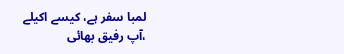لمبا سفر ہے، کیسے اکیلے ،آپ رفیق بھائی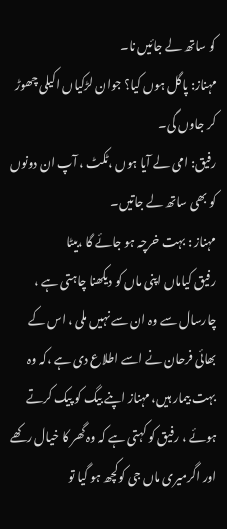کو ساتھ لے جائیں نا۔
مہناز: پاگل ہوں کیا؟ جوان لڑکیاں اکیلی چھوڑ کر جاوں گی۔
رفیق: امی لے آیا ہوں ،ٹکٹ ، آپ ان دونوں کو بھی ساتھ لے جاتیں۔
مہناز : بہت خرچہ ہو جائے گا ،بیٹا
رفیق کیاماں اپنی ماں کو دیکھنا چاہتی ہے ، چارسال سے وہ ان سے نہیں ملی ، اس کے بھائی فرحان نے اسے اطلاع دی ہے ،کہ وہ بہت بیمار ہیں، مہناز اپنے بیگ کو پیک کرتے ہوئے ، رفیق کو کہتی ہے کہ وہ گھر کا خیال رکھے اور اگرمیری ماں جی کوکچھ ہو گیا تو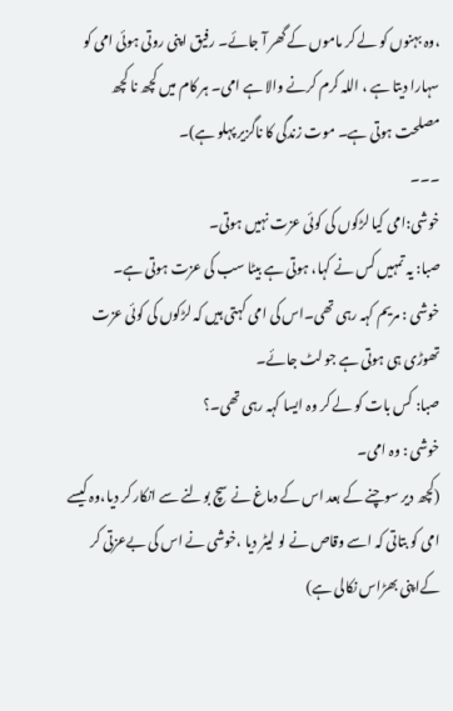،وہ بہنوں کو لے کر ماموں کے گھر آ جائے۔ رفیق اپنی روتی ہوئی امی کو سہارا دیتا ہے ، اللہ کرم کرنے والا ہے امی۔ ہر کام میں کچھ نا کچھ مصلحت ہوتی ہے۔ موت زندگی کا ناگزیر پہلو ہے)۔
۔۔۔
خوشی:امی کیا لڑکوں کی کوئی عزت نہیں ہوتی۔
صبا: یہ تمہیں کس نے کہا، ہوتی ہے بیٹا سب کی عزت ہوتی ہے۔
خوشی : مریم کہہ رہی تھی۔اس کی امی کہتی ہیں کہ لڑکوں کی کوئی عزت تھوڑی ہی ہوتی ہے جو لٹ جائے۔
صبا: کس بات کو لے کر وہ ایسا کہہ رہی تھی۔؟
خوشی : وہ امی۔
(کچھ دیر سوچنے کے بعد اس کے دماغ نے سچ بولنے سے انکار کر دیا،وہ کیسے امی کو بتاتی کہ اسے وقاص نے لو لیٹر دیا ،خوشی نے اس کی بےعزتی کر کےاپنی بھڑاس نکالی ہے)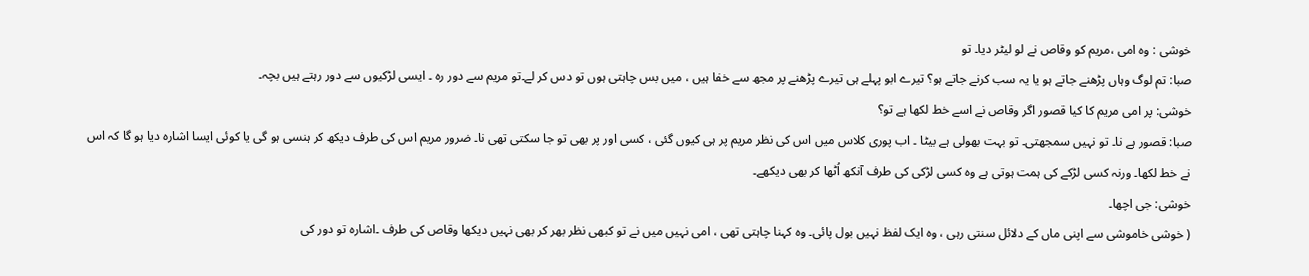خوشی : وہ امی ،مریم کو وقاص نے لو لیٹر دیا۔ تو
صبا: تم لوگ وہاں پڑھنے جاتے ہو یا یہ سب کرنے جاتے ہو؟ تیرے ابو پہلے ہی تیرے پڑھنے پر مجھ سے خفا ہیں ، میں بس چاہتی ہوں تو دس کر لے۔تو مریم سے دور رہ ۔ ایسی لڑکیوں سے دور رہتے ہیں بچہ۔
خوشی: پر امی مریم کا کیا قصور اگر وقاص نے اسے خط لکھا ہے تو؟
صبا: قصور ہے نا۔ تو نہیں سمجھتی۔ تو بہت بھولی ہے بیٹا ۔ اب پوری کلاس میں اس کی نظر مریم پر ہی کیوں گئی ، کسی اور پر بھی تو جا سکتی تھی نا۔ ضرور مریم اس کی طرف دیکھ کر ہنسی ہو گی یا کوئی ایسا اشارہ دیا ہو گا کہ اس نے خط لکھا۔ ورنہ کسی لڑکے کی ہمت ہوتی ہے وہ کسی لڑکی کی طرف آنکھ اُٹھا کر بھی دیکھے۔
خوشی: جی اچھا۔
( خوشی خاموشی سے اپنی ماں کے دلائل سنتی رہی ، وہ ایک لفظ نہیں بول پائی۔ وہ کہنا چاہتی تھی ، امی نہیں میں نے تو کبھی نظر بھر کر بھی نہیں دیکھا وقاص کی طرف ۔اشارہ تو دور کی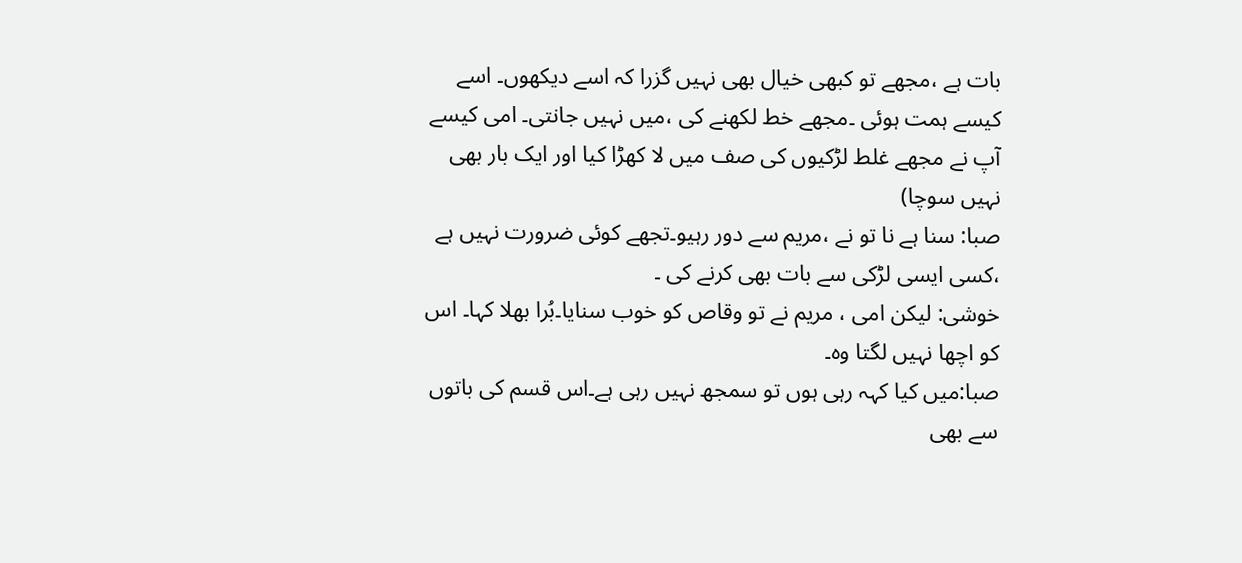بات ہے ،مجھے تو کبھی خیال بھی نہیں گزرا کہ اسے دیکھوں۔ اسے کیسے ہمت ہوئی ۔مجھے خط لکھنے کی ،میں نہیں جانتی۔ امی کیسے آپ نے مجھے غلط لڑکیوں کی صف میں لا کھڑا کیا اور ایک بار بھی نہیں سوچا)
صبا: سنا ہے نا تو نے ،مریم سے دور رہیو۔تجھے کوئی ضرورت نہیں ہے ،کسی ایسی لڑکی سے بات بھی کرنے کی ۔
خوشی: لیکن امی ، مریم نے تو وقاص کو خوب سنایا۔بُرا بھلا کہا۔ اس کو اچھا نہیں لگتا وہ۔
صبا:میں کیا کہہ رہی ہوں تو سمجھ نہیں رہی ہے۔اس قسم کی باتوں سے بھی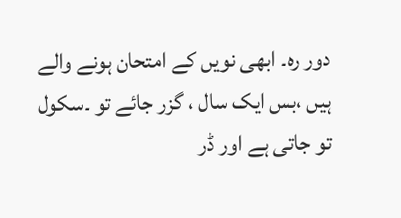دور رہ۔ ابھی نویں کے امتحان ہونے والے ہیں ،بس ایک سال ، گزر جائے تو ۔سکول تو جاتی ہے اور ڈر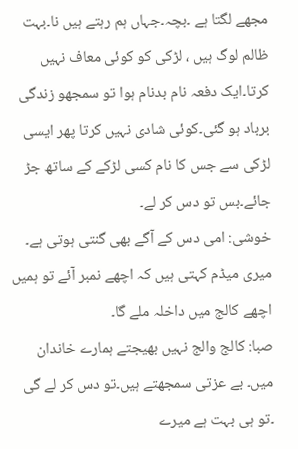مجھے لگتا ہے ۔بچہ۔جہاں ہم رہتے ہیں نا۔بہت ظالم لوگ ہیں ، لڑکی کو کوئی معاف نہیں کرتا۔ایک دفعہ نام بدنام ہوا تو سمجھو زندگی برباد ہو گئی۔کوئی شادی نہیں کرتا پھر ایسی لڑکی سے جس کا نام کسی لڑکے کے ساتھ جڑ جائے۔بس تو دس کر لے۔
خوشی: امی دس کے آگے بھی گنتی ہوتی ہے۔ میری میڈم کہتی ہیں کہ اچھے نمبر آئے تو ہمیں اچھے کالج میں داخلہ ملے گا۔
صبا: کالج والج نہیں بھیجتے ہمارے خاندان میں۔ بے عزتی سمجھتے ہیں۔تو دس کر لے گی ۔تو ہی بہت ہے میرے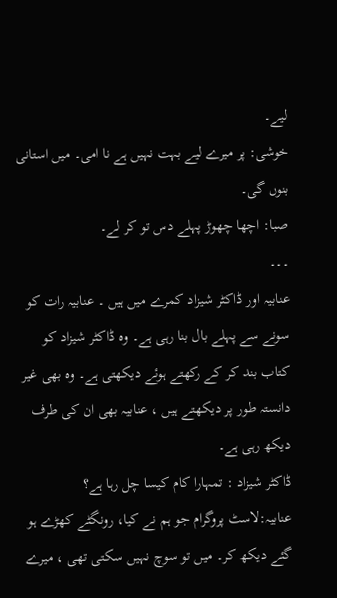لیے۔
خوشی: پر میرے لیے بہت نہیں ہے نا امی۔ میں استانی بنوں گی۔
صبا: اچھا چھوڑ پہلے دس تو کر لے۔
۔۔۔
عنابیہ اور ڈاکٹر شیزاد کمرے میں ہیں ۔ عنابیہ رات کو سونے سے پہلے بال بنا رہی ہے۔ وہ ڈاکٹر شیزاد کو کتاب بند کر کے رکھتے ہوئے دیکھتی ہے۔ وہ بھی غیر دانستہ طور پر دیکھتے ہیں ، عنابیہ بھی ان کی طرف دیکھ رہی ہے۔
ڈاکٹر شیزاد : تمہارا کام کیسا چل رہا ہے؟
عنابیہ:لاسٹ پروگرام جو ہم نے کیا، رونگٹے کھڑے ہو گئے دیکھ کر۔ میں تو سوچ نہیں سکتی تھی ، میرے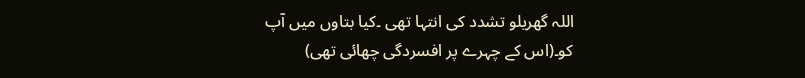اللہ گھریلو تشدد کی انتہا تھی ۔کیا بتاوں میں آپ کو۔(اس کے چہرے پر افسردگی چھائی تھی)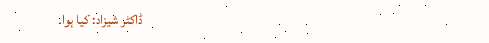ڈاکٹر شیزاد: کیا ہوا۔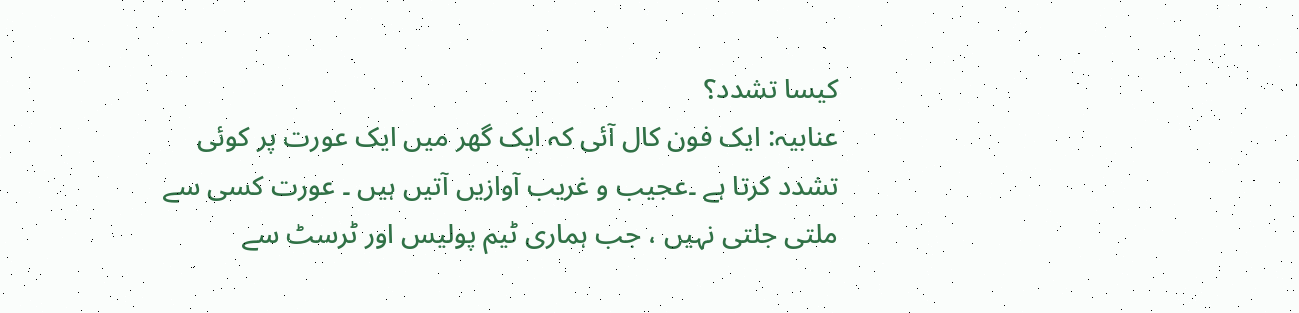کیسا تشدد؟
عنابیہ: ایک فون کال آئی کہ ایک گھر میں ایک عورت پر کوئی تشدد کرتا ہے ۔عجیب و غریب آوازیں آتیں ہیں ۔ عورت کسی سے ملتی جلتی نہیں ، جب ہماری ٹیم پولیس اور ٹرسٹ سے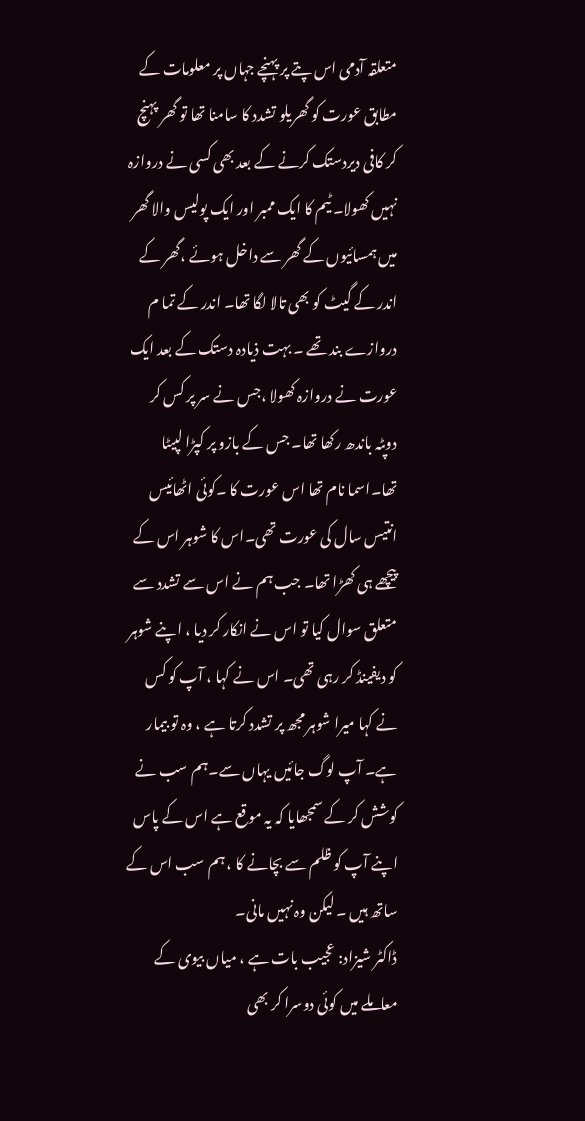متعلقہ آدمی اس پتے پر پہنچے جہاں پر معلومات کے مطابق عورت کو گھریلو تشدد کا سامنا تھا تو گھر پہنچ کر کافی دیردستک کرنے کے بعد بھی کسی نے دروازہ نہیں کھولا۔ ٹیم کا ایک ممبر اور ایک پولیس والا گھر میں ہمسائیوں کے گھر سے داخل ہوئے ،گھر کے اندر کے گیٹ کو بھی تالا لگا تھا۔ اندر کے تما م دروازے بند تھے ۔ بہت ذیادہ دستک کے بعد ایک عورت نے دروازہ کھولا ،جس نے سر پر کس کر دوپٹہ باندھ رکھا تھا۔ جس کے بازو پر کپڑا لپیٹا تھا۔اسما نام تھا اس عورت کا ۔کوئی اٹھائیس انتیس سال کی عورت تھی۔اس کا شوہر اس کے پیچھے ہی کھڑا تھا۔ جب ہم نے اس سے تشدد سے متعلق سوال کیا تو اس نے انکار کر دیا ، اپنے شوہر کو دیفینڈ کر رہی تھی۔ اس نے کہا ، آپ کو کس نے کہا میرا شوہر مجھ پر تشدد کرتا ہے ، وہ تو بیمار ہے۔ آپ لوگ جائیں یہاں سے۔ہم سب نے کوشش کر کے سمجھایا کہ یہ موقع ہے اس کے پاس اپنے آپ کو ظلم سے بچانے کا ، ہم سب اس کے ساتھ ہیں ۔ لیکن وہ نہیں مانی۔
ڈاکٹر شیزاد: عجیب بات ہے ، میاں بیوی کے معاملے میں کوئی دوسرا کر بھی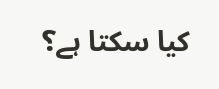کیا سکتا ہے؟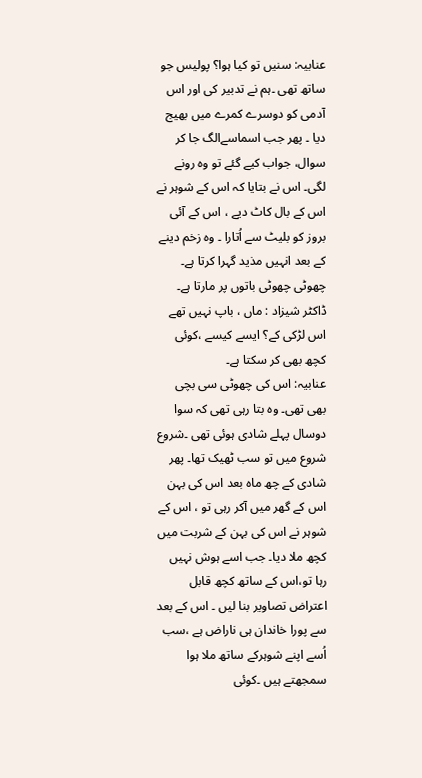عنابیہ: سنیں تو کیا ہوا؟ پولیس جو ساتھ تھی ۔ہم نے تدبیر کی اور اس آدمی کو دوسرے کمرے میں بھیج دیا ۔ پھر جب اسماسےالگ جا کر سوال، جواب کیے گئے تو وہ رونے لگی۔ اس نے بتایا کہ اس کے شوہر نے اس کے بال کاٹ دیے ، اس کے آئی بروز کو بلیٹ سے اُتارا ۔ وہ زخم دینے کے بعد انہیں مذید گہرا کرتا ہے۔ چھوٹی چھوٹی باتوں پر مارتا ہے۔
ڈاکٹر شیزاد : ماں ، باپ نہیں تھے اس لڑکی کے؟ ایسے کیسے ،کوئی کچھ بھی کر سکتا ہے۔
عنابیہ: اس کی چھوٹی سی بچی بھی تھی۔ وہ بتا رہی تھی کہ سوا دوسال پہلے شادی ہوئی تھی ۔شروع شروع میں تو سب ٹھیک تھا۔ پھر شادی کے چھ ماہ بعد اس کی بہن اس کے گھر میں آکر رہی تو ، اس کے شوہر نے اس کی بہن کے شربت میں کچھ ملا دیا۔ جب اسے ہوش نہیں رہا تو،اس کے ساتھ کچھ قابل اعتراض تصاویر بنا لیں ۔ اس کے بعد سے پورا خاندان ہی ناراض ہے ،سب اُسے اپنے شوہرکے ساتھ ملا ہوا سمجھتے ہیں ۔کوئی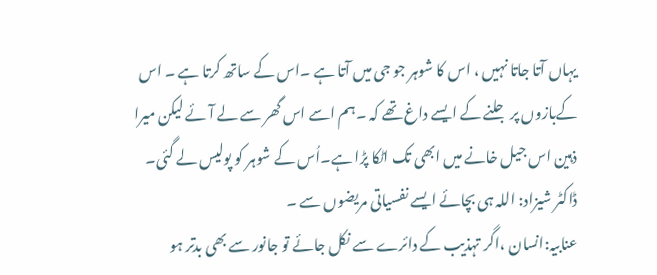یہاں آتا جاتا نہیں ، اس کا شوہر جو جی میں آتا ہے ۔اس کے ساتھ کرتا ہے ۔ اس کےبازوں پر جلنے کے ایسے داغ تھے کہ ۔ہم اسے اس گھر سے لے آئے لیکن میرا ذہین اس جیل خانے میں ابھی تک اٹکا پڑا ہے۔اُس کے شوہر کو پولیس لے گئی۔
ڈاکٹر شیزاد: اللہ ہی بچائے ایسے نفسیاتی مریضوں سے ۔
عنابیہ:انسان ،اگر تہذیب کے دائرے سے نکل جائے تو جانور سے بھی بدتر ہو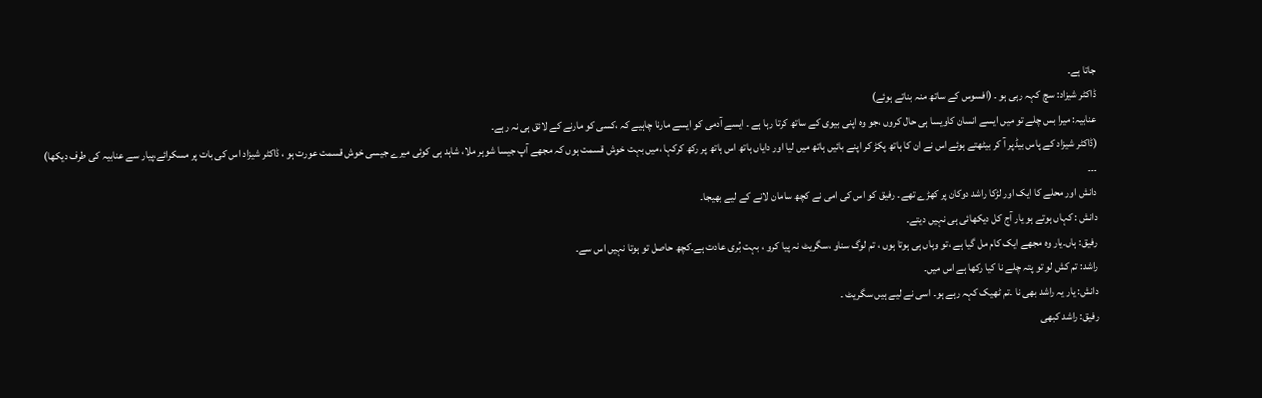جاتا ہے۔
ڈاکٹر شیزاد: سچ کہہ رہی ہو ۔ (افسوس کے ساتھ منہ بناتے ہوئے)
عنابیہ: میرا بس چلے تو میں ایسے انسان کاویسا ہی حال کروں ،جو وہ اپنی بیوی کے ساتھ کرتا رہا ہے ۔ ایسے آدمی کو ایسے مارنا چاہیے کہ ،کسی کو مارنے کے لائق ہی نہ رہے۔
(ڈاکٹر شیزاد کے پاس بیڈپر آ کر بیٹھتے ہوئے اس نے ان کا ہاتھ پکڑ کر اپنے بائیں ہاتھ میں لیا اور دایاں ہاتھ اس ہاتھ پر رکھ کرکہا ،میں بہت خوش قسمت ہوں کہ مجھے آپ جیسا شوہر ملا، شاہد ہی کوئی میرے جیسی خوش قسمت عورت ہو ، ڈاکٹر شیزاد اس کی بات پر مسکرائے،پیار سے عنابیہ کی طرف دیکھا)
۔۔۔
دانش اور محلے کا ایک اور لڑکا راشد دوکان پر کھڑے تھے۔ رفیق کو اس کی امی نے کچھ سامان لانے کے لیے بھیجا۔
دانش : کہاں ہوتے ہو یار آج کل دیکھائی ہی نہیں دیتے۔
رفیق: ہاں۔یار وہ مجھے ایک کام مل گیا ہے ،تو وہاں ہی ہوتا ہوں ، تم لوگ سناو ،سگریٹ نہ پیا کرو ، بہت بُری عادت ہے۔کچھ حاصل تو ہوتا نہیں اس سے۔
راشد: تم کش لو تو پتہ چلے نا کیا رکھا ہے اس میں۔
دانش: یار یہ راشد بھی نا ۔تم ٹھیک کہہ رہے ہو۔ اسی نے لیے ہیں سگریٹ ۔
رفیق: راشد کبھی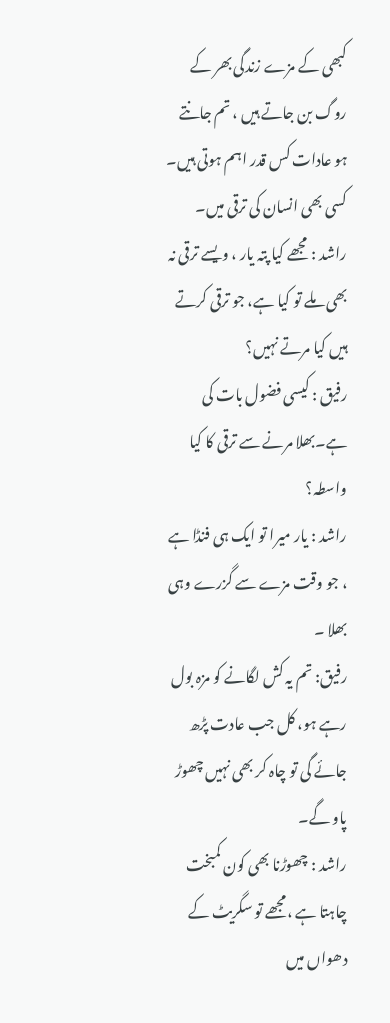کبھی کے مزے زندگی بھر کے روگ بن جاتے ہیں ، تم جانتے ہو عادات کس قدر اہم ہوتی ہیں۔ کسی بھی انسان کی ترقی میں۔
راشد : مجھے کیا پتہ یار ، ویسے ترقی نہ بھی ملے تو کیا ہے، جو ترقی کرتے ہیں کیا مرتے نہیں؟
رفیق : کیسی فضول بات کی ہے۔بھلا مرنے سے ترقی کا کیا واسطہ؟
راشد : یار میرا تو ایک ہی فنڈا ہے ، جو وقت مزے سے گزرے وہی بھلا ۔
رفیق: تم یہ کش لگانے کو مزہ بول رہے ہو، کل جب عادت پڑھ جائے گی تو چاہ کر بھی نہیں چھوڑ پاو گے۔
راشد : چھوڑنا بھی کون کمبخت چاہتا ہے ،مجھے تو سگریٹ کے دھواں میں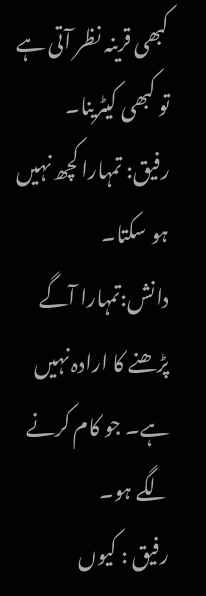کبھی قرینہ نظر آتی ہے تو کبھی کیٹرینا۔
رفیق: تمہارا کچھ نہیں ہو سکتا۔
دانش:تمہارا آگے پڑھنے کا ارادہ نہیں ہے۔ جو کام کرنے لگے ہو۔
رفیق : کیوں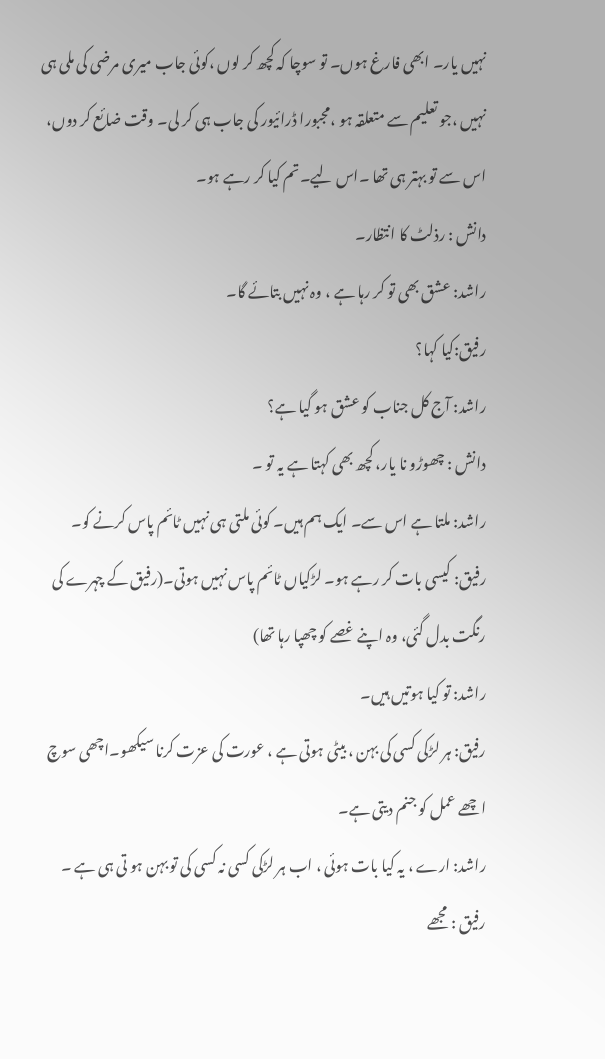نہیں یار۔ ابھی فارغ ہوں۔ تو سوچا کہ کچھ کر لوں ،کوئی جاب میری مرضی کی ملی ہی نہیں ،جو تعلیم سے متعلقہ ہو ،مجبورا ڈرائیور کی جاب ہی کر لی۔ وقت ضائع کر دوں، اس سے تو بہتر ہی تھا ۔اس لیے۔تم کیا کر رہے ہو۔
دانش : رذلٹ کا انتظار۔
راشد: عشق بھی تو کر رہا ہے ، وہ نہیں بتائے گا۔
رفیق:کیا کہا؟
راشد: آج کل جناب کو عشق ہو گیا ہے؟
دانش : چھوڑو نا یار، کچھ بھی کہتا ہے یہ تو ۔
راشد: ملتا ہے اس سے۔ ایک ہم ہیں۔ کوئی ملتی ہی نہیں ٹائم پاس کرنے کو۔
رفیق: کیسی بات کر رہے ہو۔ لڑکیاں ٹائم پاس نہیں ہوتی۔(رفیق کے چہرے کی رنگت بدل گئی، وہ اپنے غصے کو چھپا رہا تھا)
راشد: تو کیا ہوتیں ہیں۔
رفیق: ہر لڑکی کسی کی بہن ، بیٹی ہوتی ہے ، عورت کی عزت کرنا سیکھو۔اچھی سوچ اچھے عمل کو جنم دیتی ہے۔
راشد: ارے ، یہ کیا بات ہوئی ، اب ہر لڑکی کسی نہ کسی کی تو بہن ہو تی ہی ہے ۔
رفیق : مجھے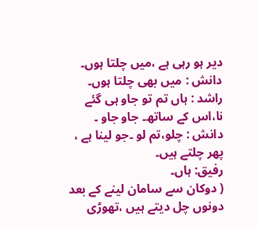دیر ہو رہی ہے ،میں چلتا ہوں۔
دانش : میں بھی چلتا ہوں۔
راشد : ہاں تم تو جاو ہی گئے نا،اس کے ساتھ۔ جاو جاو ۔
دانش : چلو،تم لو ۔جو لینا ہے ، پھر چلتے ہیں۔
رفیق: ہاں۔
( دوکان سے سامان لینے کے بعد دونوں چل دیتے ہیں ،تھوڑی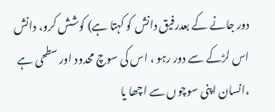دور جانے کے بعدرفیق دانش کو کہتا ہے) کوشش کرو، دانش اس لڑکے سے دور رہو ، اس کی سوچ محدود اور سطحی ہے ،انسان اپنی سوچوں سے اچھا یا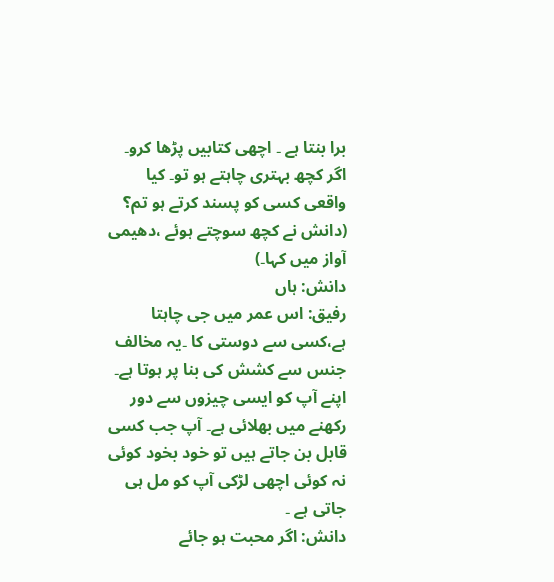برا بنتا ہے ۔ اچھی کتابیں پڑھا کرو۔ اگر کچھ بہتری چاہتے ہو تو۔ کیا واقعی کسی کو پسند کرتے ہو تم؟
(دانش نے کچھ سوچتے ہوئے ،دھیمی آواز میں کہا۔)
دانش: ہاں
رفیق: اس عمر میں جی چاہتا ہے،کسی سے دوستی کا ۔یہ مخالف جنس سے کشش کی بنا پر ہوتا ہے۔ اپنے آپ کو ایسی چیزوں سے دور رکھنے میں بھلائی ہے۔ آپ جب کسی قابل بن جاتے ہیں تو خود بخود کوئی نہ کوئی اچھی لڑکی آپ کو مل ہی جاتی ہے ۔
دانش: اگر محبت ہو جائے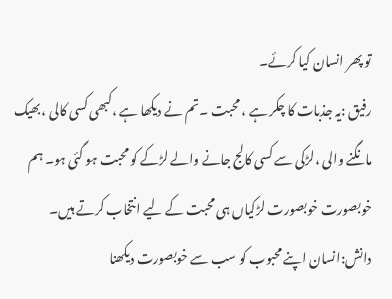تو پھر انسان کیا کرئے۔
رفیق :یہ جذبات کا چکر ہے ، محبت ۔تم نے دیکھا ہے ،کبھی کسی کالی ،بھیک مانگنے والی ،لڑکی سے کسی کالج جانے والے لڑکے کو محبت ہو گئی ہو۔ ہم خوبصورت خوبصورت لڑکیاں ہی محبت کے لیے انتخاب کرتے ہیں۔
دانش:انسان اپنے محبوب کو سب سے خوبصورت دیکھنا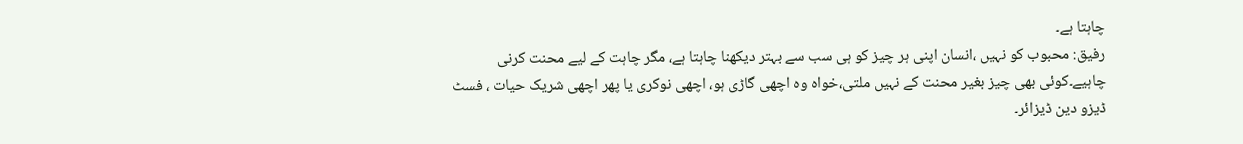چاہتا ہے۔
رفیق: محبوب کو نہیں ،انسان اپنی ہر چیز کو ہی سب سے بہتر دیکھنا چاہتا ہے، مگر چاہت کے لیے محنت کرنی چاہیے۔کوئی بھی چیز بغیر محنت کے نہیں ملتی،خواہ وہ اچھی گاڑی ہو، اچھی نوکری یا پھر اچھی شریک حیات ، فسٹ ڈیزو دین ڈیزائر۔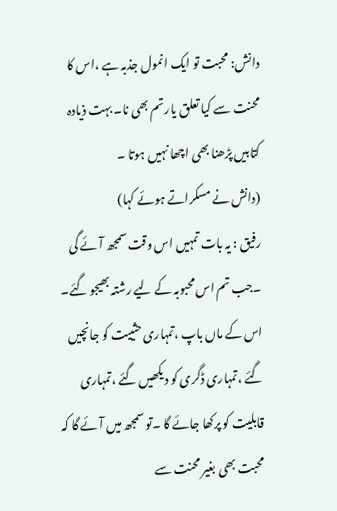دانش: محبت تو ایک انمول جذبہ ہے ،اس کا محنت سے کیا تعلق یار تم بھی نا۔ بہت ذیادہ کتابیں پڑھنا بھی اچھا نہیں ہوتا ۔
(دانش نے مسکراتے ہوئے کہا)
رفیق : یہ بات تمہیں اس وقت سمجھ آئے گی ۔جب تم اس محبوبہ کے لیے رشتہ بھیجو گئے۔ اس کے ماں باپ ،تمہاری حثییت کو جانچیں گئے ،تمہاری ڈگری کو دیکھیں گئے ،تمہاری قابلیت کو پرکھا جائے گا ۔تو سمجھ میں آئے گا کہ محبت بھی بغیر محنت سے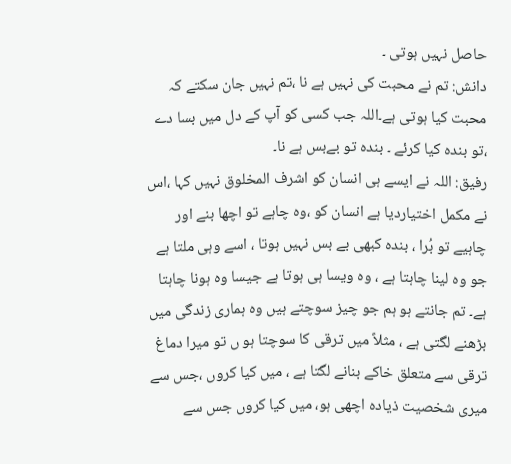حاصل نہیں ہوتی ۔
دانش: تم نے محبت کی نہیں ہے نا ،تم نہیں جان سکتے کہ محبت کیا ہوتی ہے۔اللہ جب کسی کو آپ کے دل میں بسا دے ،تو بندہ کیا کرئے ۔ بندہ تو بےبس ہے نا۔
رفیق: اللہ نے ایسے ہی انسان کو اشرف المخلوق نہیں کہا ،اس نے مکمل اختیاردیا ہے انسان کو ،وہ چاہے تو اچھا بنے اور چاہیے تو بُرا ، بندہ کبھی بے بس نہیں ہوتا ، اسے وہی ملتا ہے جو وہ لینا چاہتا ہے ، وہ ویسا ہی ہوتا ہے جیسا وہ ہونا چاہتا ہے۔ تم جانتے ہو ہم جو چیز سوچتے ہیں وہ ہماری زندگی میں بڑھنے لگتی ہے ، مثلاً میں ترقی کا سوچتا ہو ں تو میرا دماغ ترقی سے متعلق خاکے بنانے لگتا ہے ، میں کیا کروں ،جس سے میری شخصیت ذیادہ اچھی ہو، میں کیا کروں جس سے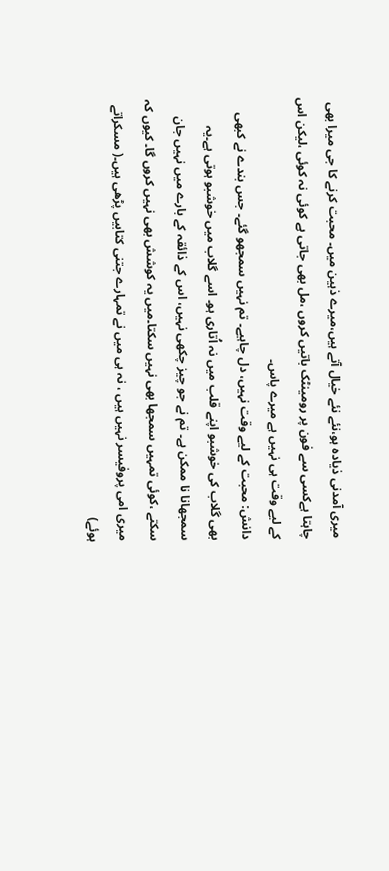میری آمدنی ذیادہ ہو،نئے نئے خیال آتے ہیں،میرے ذہین میں۔ محبت کرنے کا جی میرا بھی چاہتا ہےکسی سے فون پر رومینٹک باتیں کروں ،مل بھی جاتی ہے کوئی نہ کوئی ،لیکن اس کے لیے وقت ہی نہیں ہے میرے پاس۔
دانش: محبت کے لیے وقت نہیں، دل چاہیے۔ تم نہیں سمجھو گئے۔ جس بندے نے کبھی بھی گلاب کی خوشبو اپنے قلب میں نہ اُتاری ہو۔ اسے گلاب میں خوشبو ہوتی ہے۔یہ سمجھانا نا ممکن ہے۔ تم نے جو چیز چکھی نہیں، اس کے ذائقہ کے بارے میں نہیں جان سکتے ،کوئی تمہیں سمجھا بھی نہیں سکتا۔میں یہ کوشش بھی نہیں کروں گا۔ کیوں کہ میری امی پروفیسر نہیں ہیں ، نہ ہی میں نے تمہارے جتنی کتابیں پڑھی ہیں۔( مسکراتے ہوئے)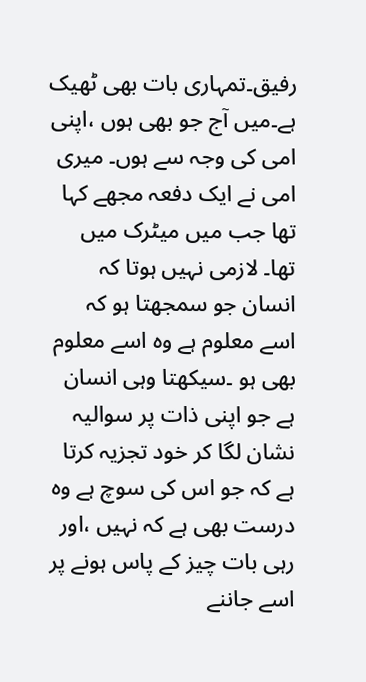رفیق۔تمہاری بات بھی ٹھیک ہے۔میں آج جو بھی ہوں ،اپنی امی کی وجہ سے ہوں۔ میری امی نے ایک دفعہ مجھے کہا تھا جب میں میٹرک میں تھا۔ لازمی نہیں ہوتا کہ انسان جو سمجھتا ہو کہ اسے معلوم ہے وہ اسے معلوم بھی ہو ۔سیکھتا وہی انسان ہے جو اپنی ذات پر سوالیہ نشان لگا کر خود تجزیہ کرتا ہے کہ جو اس کی سوچ ہے وہ درست بھی ہے کہ نہیں ،اور رہی بات چیز کے پاس ہونے پر اسے جاننے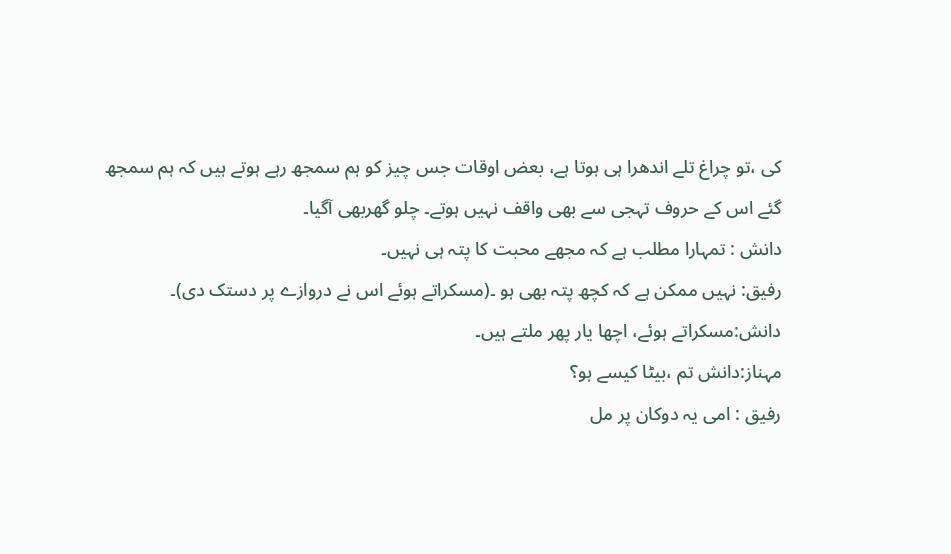کی ،تو چراغ تلے اندھرا ہی ہوتا ہے، بعض اوقات جس چیز کو ہم سمجھ رہے ہوتے ہیں کہ ہم سمجھ گئے اس کے حروف تہجی سے بھی واقف نہیں ہوتے۔ چلو گھربھی آگیا۔
دانش : تمہارا مطلب ہے کہ مجھے محبت کا پتہ ہی نہیں۔
رفیق: نہیں ممکن ہے کہ کچھ پتہ بھی ہو ۔(مسکراتے ہوئے اس نے دروازے پر دستک دی)۔
دانش:مسکراتے ہوئے، اچھا یار پھر ملتے ہیں۔
مہناز:دانش تم ،بیٹا کیسے ہو؟
رفیق : امی یہ دوکان پر مل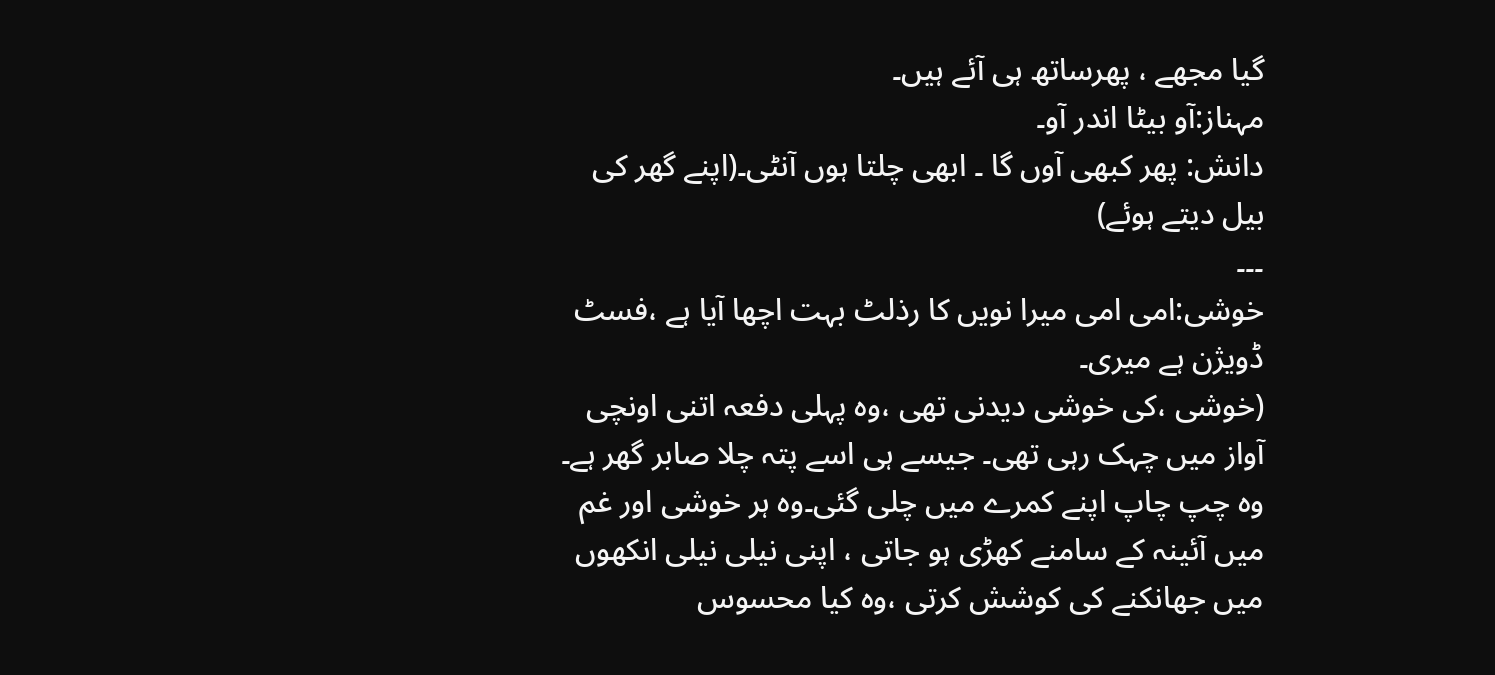گیا مجھے ، پھرساتھ ہی آئے ہیں۔
مہناز:آو بیٹا اندر آو۔
دانش: پھر کبھی آوں گا ۔ ابھی چلتا ہوں آنٹی۔(اپنے گھر کی بیل دیتے ہوئے)
۔۔۔
خوشی:امی امی میرا نویں کا رذلٹ بہت اچھا آیا ہے ،فسٹ ڈویژن ہے میری۔
(خوشی ،کی خوشی دیدنی تھی ،وہ پہلی دفعہ اتنی اونچی آواز میں چہک رہی تھی۔ جیسے ہی اسے پتہ چلا صابر گھر ہے۔ وہ چپ چاپ اپنے کمرے میں چلی گئی۔وہ ہر خوشی اور غم میں آئینہ کے سامنے کھڑی ہو جاتی ، اپنی نیلی نیلی انکھوں میں جھانکنے کی کوشش کرتی ،وہ کیا محسوس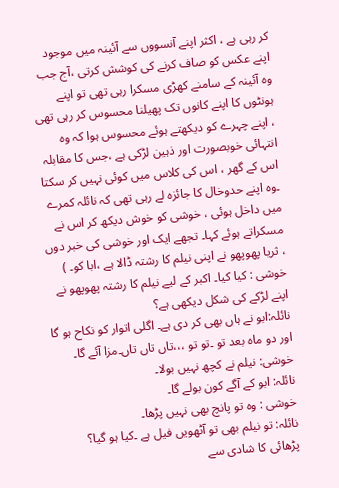کر رہی ہے ، اکثر اپنے آنسووں سے آئینہ میں موجود اپنے عکس کو صاف کرنے کی کوشش کرتی ،آج جب وہ آئینہ کے سامنے کھڑی مسکرا رہی تھی تو اپنے ہونٹوں کا اپنے کانوں تک پھیلنا محسوس کر رہی تھی ، اپنے چہرے کو دیکھتے ہوئے محسوس ہوا کہ وہ انتہائی خوبصورت اور ذہین لڑکی ہے ،جس کا مقابلہ اس کے گھر ، اس کی کلاس میں کوئی نہیں کر سکتا ۔وہ اپنے حدوخال کا جائزہ لے رہی تھی کہ نائلہ کمرے میں داخل ہوئی ، خوشی کو خوش دیکھ کر اس نے مسکراتے ہوئے کہا۔ تجھے ایک اور خوشی کی خبر دوں ، ثریا پھوپھو نے اپنی نیلم کا رشتہ ڈالا ہے ،ابا کو۔ )
خوشی : کیا کیا۔ اکبر کے لیے نیلم کا رشتہ پھوپھو نے اپنے لڑکے کی شکل دیکھی ہے؟
نائلہ:ابو نے ہاں بھی کر دی ہے۔ اگلی اتوار کو نکاح ہو گا اور دو ماہ بعد تو ۔تو تو ،،،تاں تاں تاں۔مزا آئے گا۔
خوشی: نیلم نے کچھ نہیں بولا۔
نائلہ: ابو کے آگے کون بولے گا۔
خوشی : وہ تو پانچ بھی نہیں پڑھا۔
نائلہ: تو نیلم بھی تو آٹھویں فیل ہے ۔کیا ہو گیا؟ پڑھائی کا شادی سے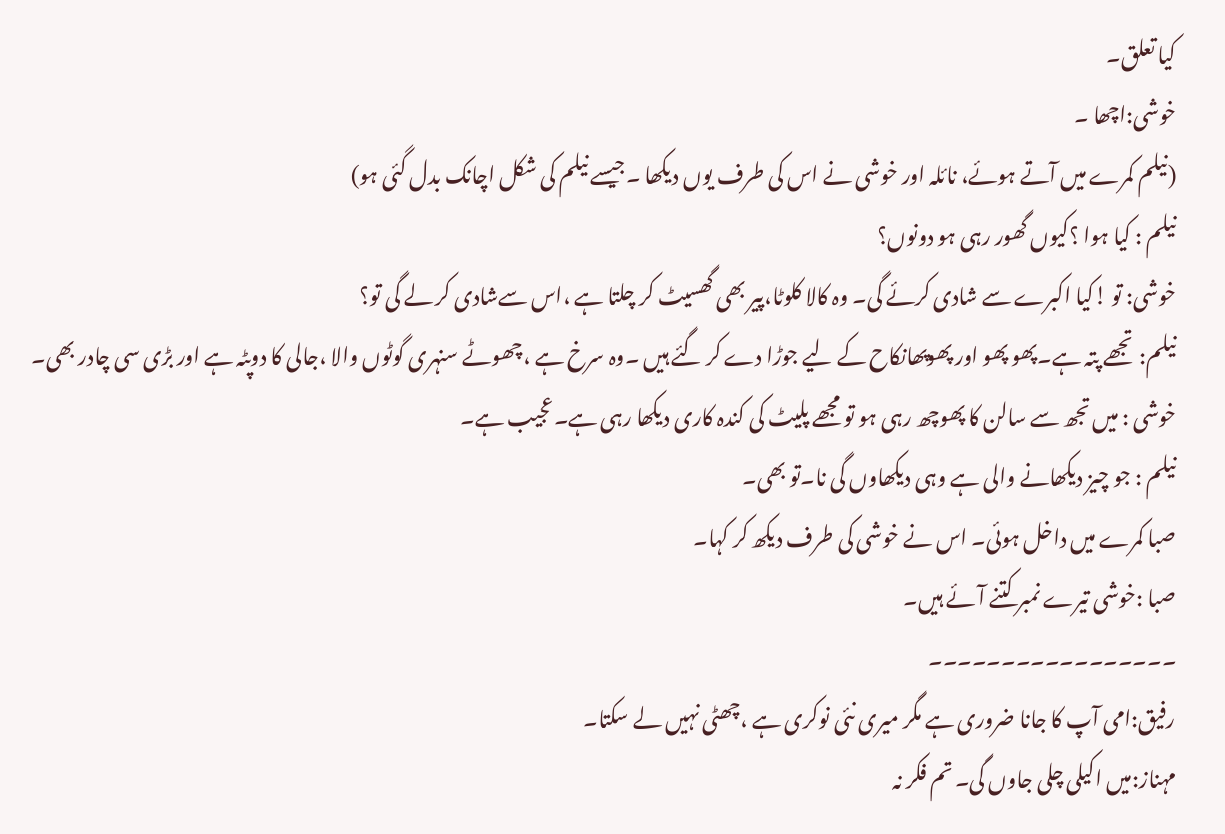کیا تعلق۔
خوشی:اچھا ۔
(نیلم کمرے میں آتے ہوئے، نائلہ اور خوشی نے اس کی طرف یوں دیکھا ۔جیسے نیلم کی شکل اچانک بدل گئی ہو)
نیلم : کیا ہوا ؟کیوں گھور رہی ہو دونوں؟
خوشی: تو !کیا اکبرے سے شادی کرئے گی۔ وہ کالا کلوٹا،پیر بھی گھسیٹ کر چلتا ہے ،اس سےشادی کر لے گی تو؟
نیلم: تجھے پتہ ہے۔پھو پھو اور پھوپھانکاح کے لیے جوڑا دے کر گئے ہیں ۔وہ سرخ ہے ،چھوٹے سنہری گوٹوں والا ،جالی کا دوپٹہ ہے اور بڑی سی چادر بھی۔
خوشی : میں تجھ سے سالن کا پھوچھ رہی ہو تو مجھے پلیٹ کی کندہ کاری دیکھا رہی ہے۔عجیب ہے۔
نیلم : جو چیز دیکھانے والی ہے وہی دیکھاوں گی نا۔تو بھی۔
صبا کمرے میں داخل ہوئی۔ اس نے خوشی کی طرف دیکھ کر کہا۔
صبا :خوشی تیرے نمبر کتنے آئے ہیں۔
۔۔۔۔۔۔۔۔۔۔۔۔۔۔۔۔۔
رفیق:امی آپ کا جانا ضروری ہے مگر میری نئی نوکری ہے ،چھٹی نہیں لے سکتا۔
مہناز:میں اکیلی چلی جاوں گی۔ تم فکر نہ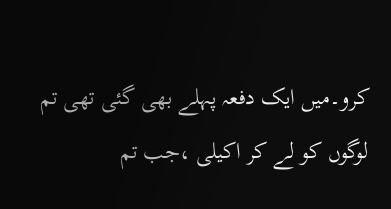کرو۔میں ایک دفعہ پہلے بھی گئی تھی تم لوگوں کو لے کر اکیلی ،جب تم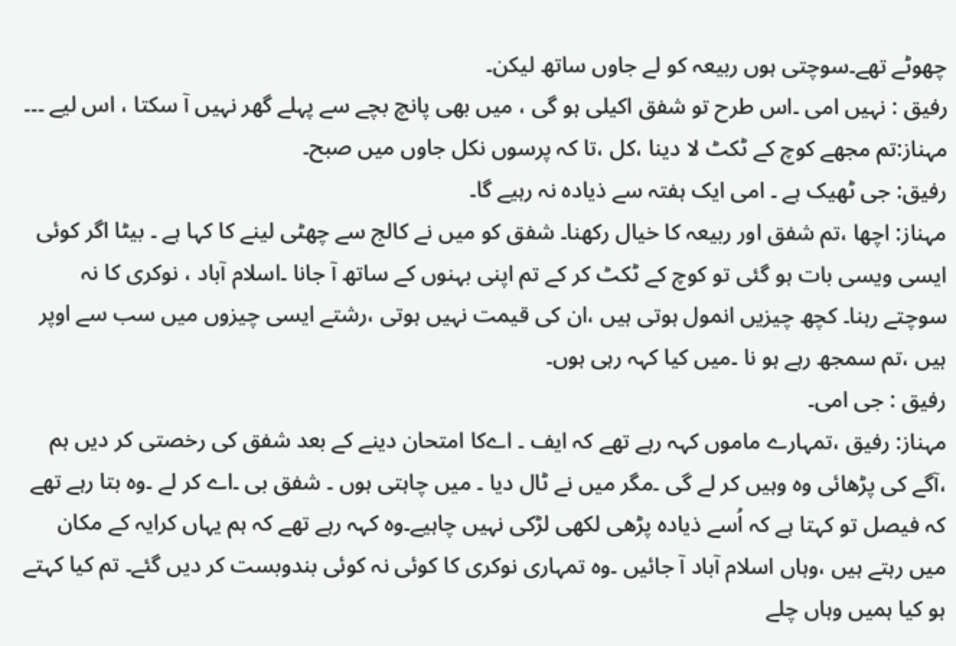چھوٹے تھے۔سوچتی ہوں ربیعہ کو لے جاوں ساتھ لیکن۔
رفیق : نہیں امی ۔اس طرح تو شفق اکیلی ہو گی ، میں بھی پانچ بچے سے پہلے گھر نہیں آ سکتا ، اس لیے ۔۔۔
مہناز:تم مجھے کوچ کے ٹکٹ لا دینا ،کل ،تا کہ پرسوں نکل جاوں میں صبح۔
رفیق: جی ٹھیک ہے ۔ امی ایک ہفتہ سے ذیادہ نہ رہیے گا۔
مہناز: اچھا ،تم شفق اور ربیعہ کا خیال رکھنا۔ شفق کو میں نے کالج سے چھٹی لینے کا کہا ہے ۔ بیٹا اگر کوئی ایسی ویسی بات ہو گئی تو کوچ کے ٹکٹ کر کے تم اپنی بہنوں کے ساتھ آ جانا ۔اسلام آباد ، نوکری کا نہ سوچتے رہنا۔ کچھ چیزیں انمول ہوتی ہیں ،ان کی قیمت نہیں ہوتی ،رشتے ایسی چیزوں میں سب سے اوپر ہیں ،تم سمجھ رہے ہو نا ۔میں کیا کہہ رہی ہوں۔
رفیق : جی امی۔
مہناز: رفیق ،تمہارے ماموں کہہ رہے تھے کہ ایف ۔ اےکا امتحان دینے کے بعد شفق کی رخصتی کر دیں ہم ،آگے کی پڑھائی وہ وہیں کر لے گی ۔مگر میں نے ٹال دیا ۔ میں چاہتی ہوں ۔ شفق بی ۔اے کر لے ۔وہ بتا رہے تھے کہ فیصل تو کہتا ہے کہ اُسے ذیادہ پڑھی لکھی لڑکی نہیں چاہیے۔وہ کہہ رہے تھے کہ ہم یہاں کرایہ کے مکان میں رہتے ہیں ،وہاں اسلام آباد آ جائیں ۔وہ تمہاری نوکری کا کوئی نہ کوئی بندوبست کر دیں گئے۔ تم کیا کہتے ہو کیا ہمیں وہاں چلے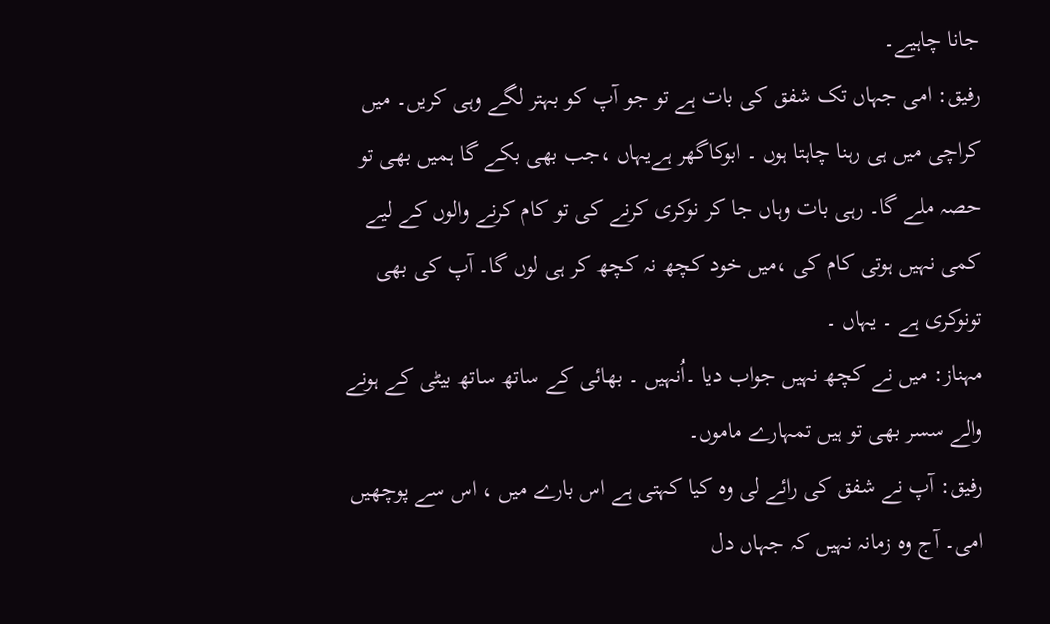جانا چاہیے۔
رفیق: امی جہاں تک شفق کی بات ہے تو جو آپ کو بہتر لگے وہی کریں۔ میں کراچی میں ہی رہنا چاہتا ہوں ۔ ابوکاگھر ہےیہاں ،جب بھی بکے گا ہمیں بھی تو حصہ ملے گا۔ رہی بات وہاں جا کر نوکری کرنے کی تو کام کرنے والوں کے لیے کمی نہیں ہوتی کام کی ،میں خود کچھ نہ کچھ کر ہی لوں گا۔ آپ کی بھی تونوکری ہے ۔ یہاں ۔
مہناز: میں نے کچھ نہیں جواب دیا ۔اُنہیں ۔ بھائی کے ساتھ ساتھ بیٹی کے ہونے والے سسر بھی تو ہیں تمہارے ماموں۔
رفیق: آپ نے شفق کی رائے لی وہ کیا کہتی ہے اس بارے میں ، اس سے پوچھیں امی۔ آج وہ زمانہ نہیں کہ جہاں دل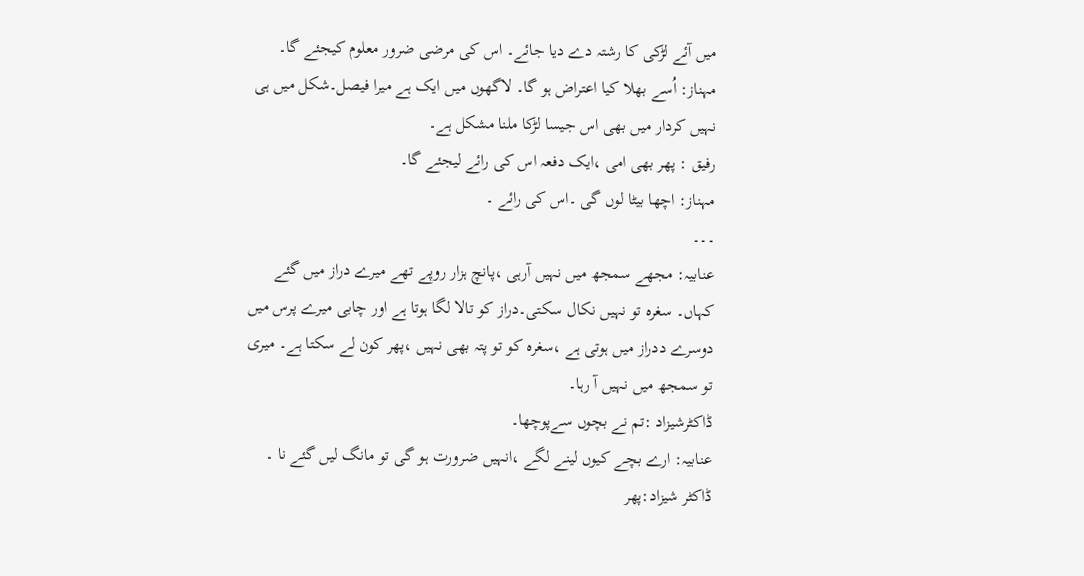میں آئے لڑکی کا رشتہ دے دیا جائے۔ اس کی مرضی ضرور معلوم کیجئے گا۔
مہناز: اُسے بھلا کیا اعتراض ہو گا۔ لاگھوں میں ایک ہے میرا فیصل۔شکل میں ہی نہیں کردار میں بھی اس جیسا لڑکا ملنا مشکل ہے۔
رفیق : پھر بھی امی ،ایک دفعہ اس کی رائے لیجئے گا۔
مہناز: اچھا بیٹا لوں گی ۔اس کی رائے ۔
۔۔۔
عنابیہ: مجھے سمجھ میں نہیں آرہی ،پانچ ہزار روپے تھے میرے دراز میں گئے کہاں۔ سغرہ تو نہیں نکال سکتی۔دراز کو تالا لگا ہوتا ہے اور چابی میرے پرس میں دوسرے ددراز میں ہوتی ہے ،سغرہ کو تو پتہ بھی نہیں ،پھر کون لے سکتا ہے۔ میری تو سمجھ میں نہیں آ رہا۔
ڈاکٹرشیزاد :تم نے بچوں سےپوچھا۔
عنابیہ: ارے بچے کیوں لینے لگے ،انہیں ضرورت ہو گی تو مانگ لیں گئے نا ۔
ڈاکٹر شیزاد:پھر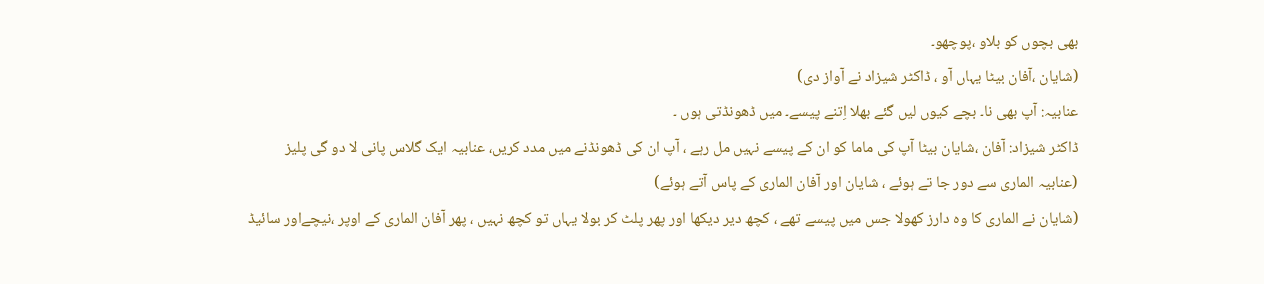بھی بچوں کو بلاو ،پوچھو۔
(شایان ،آفان بیٹا یہاں آو ، ڈاکٹر شیزاد نے آواز دی)
عنابیہ: آپ بھی نا۔ بچے کیوں لیں گئے بھلا اِتنے پیسے۔ میں ڈھونڈتی ہوں ۔
ڈاکٹر شیزاد: آفان ،شایان بیٹا آپ کی ماما کو ان کے پیسے نہیں مل رہے ، آپ ان کی ڈھونڈنے میں مدد کریں، عنابیہ ایک گلاس پانی لا دو گی پلیز
(عنابیہ الماری سے دور جا تے ہوئے ، شایان اور آفان الماری کے پاس آتے ہوئے)
(شایان نے الماری کا وہ دارز کھولا جس میں پیسے تھے ، کچھ دیر دیکھا اور پھر پلٹ کر بولا یہاں تو کچھ نہیں ، پھر آفان الماری کے اوپر ،نیچےاور سائیڈ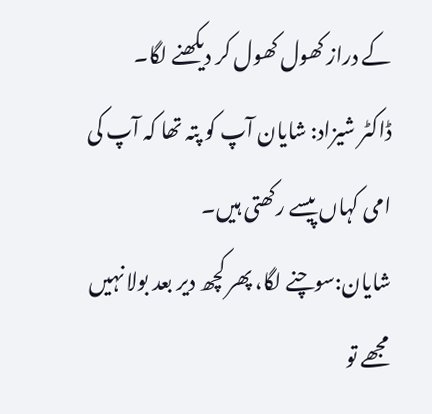کے دراز کھول کھول کر دیکھنے لگا۔
ڈاکٹر شیزاد: شایان آپ کو پتہ تھا کہ آپ کی امی کہاں پیسے رکھتی ہیں۔
شایان:سوچنے لگا، پھر کچھ دیر بعد بولا نہیں مجھے تو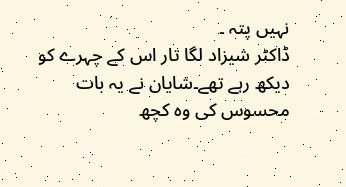نہیں پتہ ۔
ڈاکٹر شیزاد لگا تار اس کے چہرے کو دیکھ رہے تھے۔شایان نے یہ بات محسوس کی وہ کچھ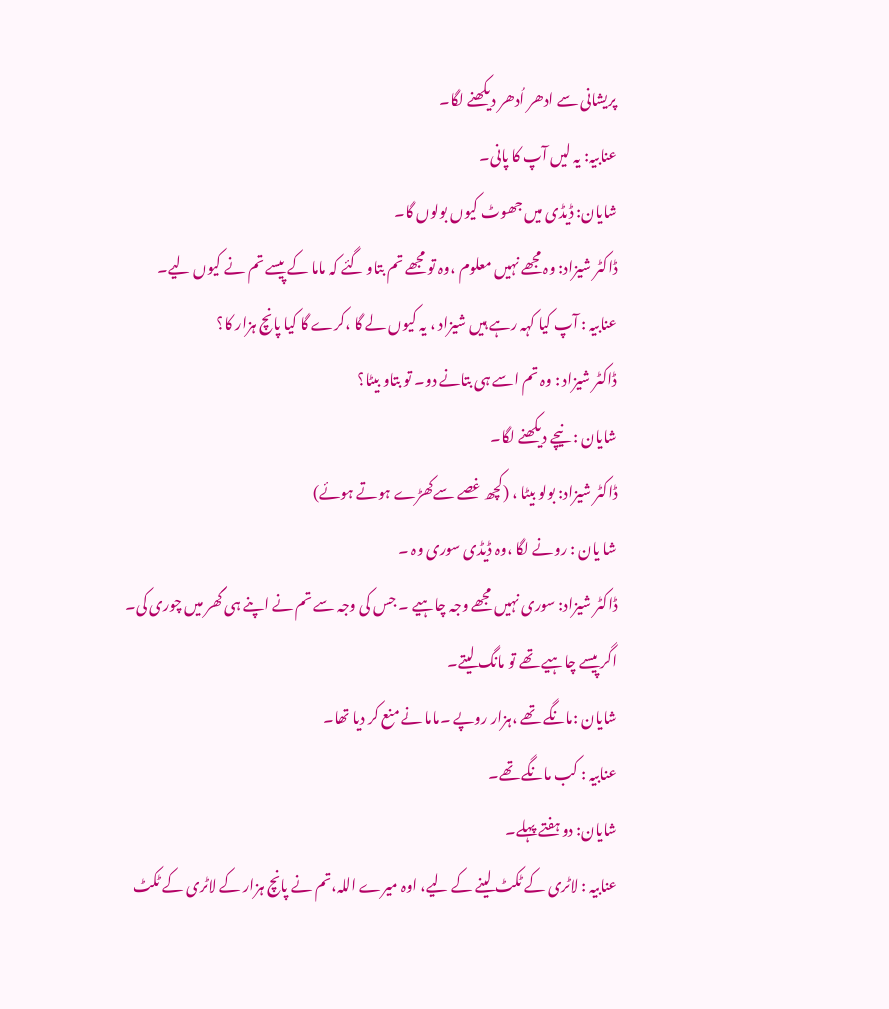پریشانی سے ادھر اُدھر دیکھنے لگا۔
عنابیہ: یہ لیں آپ کا پانی۔
شایان: ڈیڈی میں جھوٹ کیوں بولوں گا۔
ڈاکٹر شیزاد: وہ مجھے نہیں معلوم ،وہ تو مجھے تم بتاو گئے کہ ماما کے پیسے تم نے کیوں لیے۔
عنابیہ : آپ کیا کہہ رہے ہیں شیزاد ، یہ کیوں لے گا ،کرے گا کیا پانچ ہزار کا؟
ڈاکٹر شیزاد : وہ تم اسے ہی بتانے دو۔ تو بتاو بیٹا؟
شایان : نیچے دیکھنے لگا۔
ڈاکٹر شیزاد: بولو بیٹا ، (کچھ غصے سےکھڑے ہوتے ہوئے)
شا یان : رونے لگا ،وہ ڈیڈی سوری وہ ۔
ڈاکٹر شیزاد: سوری نہیں مجھے وجہ چاہیے ۔ جس کی وجہ سے تم نے اپنے ہی گھر میں چوری کی۔ اگر پیسے چاہیے تھے تو مانگ لیتے۔
شایان :مانگے تھے ،ہزار روپے ۔ماما نے منع کر دیا تھا۔
عنابیہ : کب مانگے تھے۔
شایان: دو ہفتے پہلے۔
عنابیہ : لاٹری کے ٹکٹ لینے کے لیے، اوہ میرے اللہ،تم نے پانچ ہزار کے لاٹری کے ٹکٹ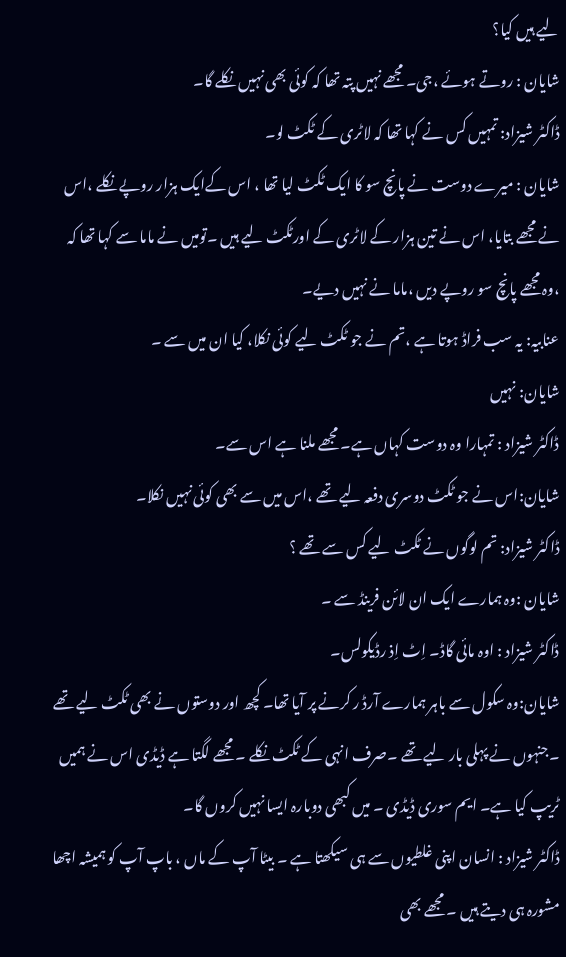لیے ہیں کیا؟
شایان : روتے ہوئے ،جی۔ مجھے نہیں پتہ تھا کہ کوئی بھی نہیں نکلے گا۔
ڈاکٹر شیزاد: تمہیں کس نے کہا تھا کہ لاٹری کے ٹکٹ لو۔
شایان : میرے دوست نے پانچ سو کا ایک ٹکٹ لیا تھا ، اس کےایک ہزار روپے نکلے ،اس نے مجھے بتایا، اس نے تین ہزار کے لاٹری کے اورٹکٹ لیے ہیں ۔تومیں نے ماما سے کہا تھا کہ ،وہ مجھے پانچ سو روپے دیں ،ماما نے نہیں دیے۔
عنابیہ: یہ سب فراڈ ہوتا ہے ،تم نے جو ٹکٹ لیے کوئی نکلا، کیا ان میں سے ۔
شایان: نہیں
ڈاکٹر شیزاد : تمہارا وہ دوست کہاں ہے۔ مجھے ملنا ہے اس سے۔
شایان:اس نے جو ٹکٹ دوسری دفعہ لیے تھے ،اس میں سے بھی کوئی نہیں نکلا۔
ڈاکٹر شیزاد: تم لوگوں نے ٹکٹ لیے کس سے تھے ؟
شایان :وہ ہمارے ایک ان لائن فرینڈ سے ۔
ڈاکٹر شیزاد : اوہ مائی گاڈ۔ اِٹ اِذ رڈیکولس۔
شایان:وہ سکول سے باہر ہمارے آرڈ ر کرنے پر آیا تھا۔ کچھ اور دوستوں نے بھی ٹکٹ لیے تھے ۔جنہوں نے پہلی بار لیے تھے ۔صرف انہی کے ٹکٹ نکلے ۔ مجھے لگتا ہے ڈیڈی اس نے ہمیں ٹریپ کیا ہے۔ ایم سوری ڈیڈی ۔ میں کبھی دوبارہ ایسا نہیں کروں گا۔
ڈاکٹر شیزاد : انسان اپنی غلطیوں سے ہی سیکھتا ہے ۔ بیٹا آپ کے ماں ، باپ آپ کو ہمیشہ اچھا مشورہ ہی دیتے ہیں ۔ مجھے بھی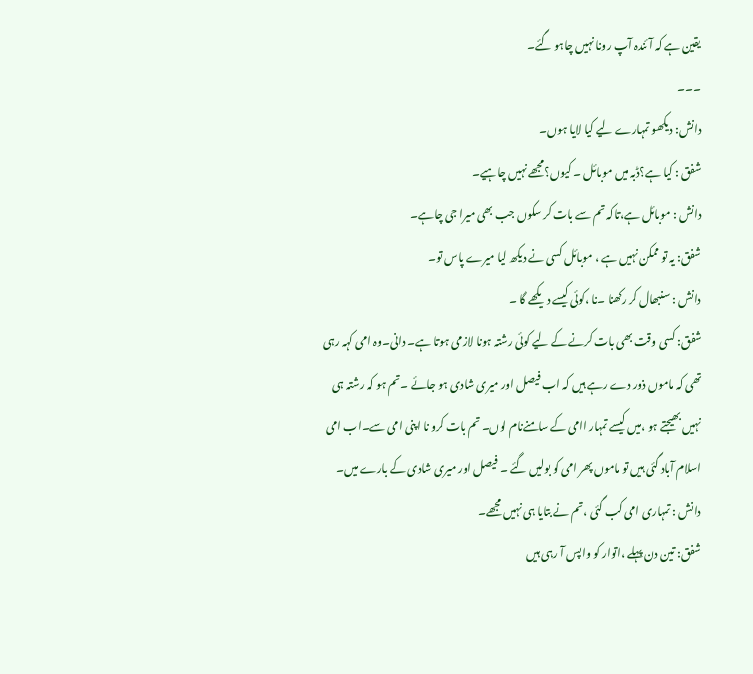یقین ہے کہ آئندہ آپ رونا نہیں چاہو گئے۔
۔۔۔
دانش: دیکھو تمہارے لیے کیا لایا ہوں۔
شفق : کیا ہے؟ڈبہ میں موبائل ۔ کیوں؟مجھے نہیں چاہیے۔
دانش : موبائل ہے،تاکہ تم سے بات کر سکوں جب بھی میرا جی چاہے۔
شفق: یہ تو ممکن نہیں ہے ، موبائل کسی نے دیکھ لیا میرے پاس تو۔
دانش : سنبھال کر رکھنا ۔نا ،کوئی کیسے دیکھے گا ۔
شفق: کسی وقت بھی بات کرنے کے لیے کوئی رشتہ ہونا لازمی ہوتا ہے۔ دانی۔وہ امی کہہ رہی تھی کہ ماموں ذور دے رہے ہیں کہ اب فیصل اور میری شادی ہو جائے ۔تم ہو کہ رشتہ ہی نہیں بھیجتے ہو ،میں کیسے تمہار اامی کے سامنےنام لوں۔ تم بات کرو نا اپنی امی سے۔اب امی اسلام آباد گئی ہیں تو ماموں پھر امی کو بولیں گئے ۔ فیصل اور میری شادی کے بارے میں۔
دانش : تمہاری امی کب گئی ،تم نے بتایا ہی نہیں مجھے۔
شفق: تین دن پہلے ،اتوار کو واپس آ رہی ہیں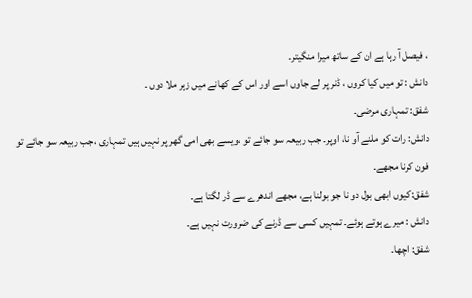، فیصل آ رہا ہے ان کے ساتھ میرا منگیتر۔
دانش : تو میں کیا کروں ، ڈنر پر لے جاوں اسے اور اس کے کھانے میں زہر ملا دوں ۔
شفق: تمہاری مرضی۔
دانش: رات کو ملنے آو نا، اوپر۔ جب ربیعہ سو جائے تو ،ویسے بھی امی گھر پر نہیں ہیں تمہاری ،جب ربیعہ سو جائے تو فون کرنا مجھے۔
شفق:کیوں ابھی بول دو نا جو بولنا ہے، مجھے اندھرے سے ڈر لگتا ہے۔
دانش : میرے ہوتے ہوئے۔ تمہیں کسی سے ڈرنے کی ضرورت نہیں ہے۔
شفق: اچھا۔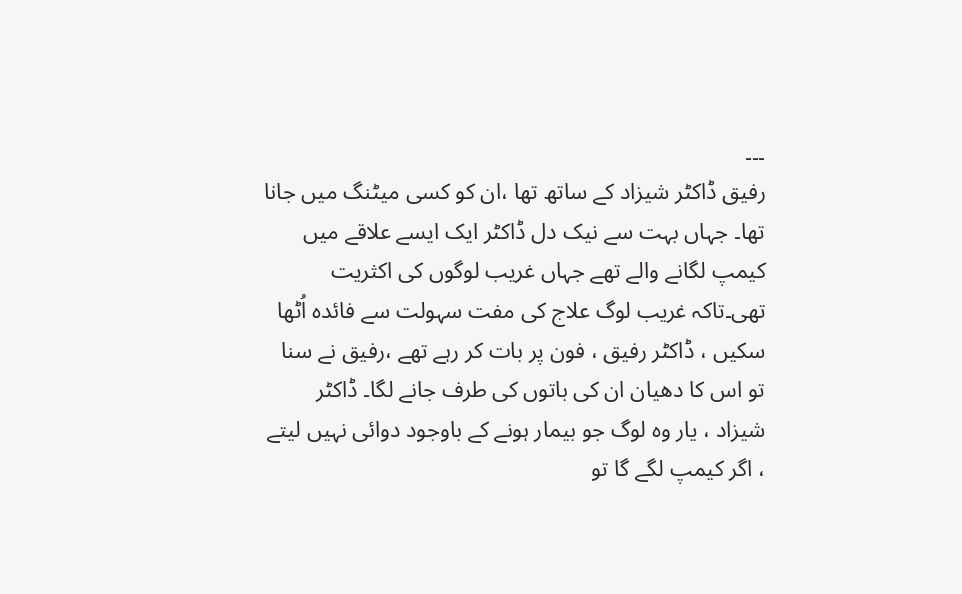۔۔۔
رفیق ڈاکٹر شیزاد کے ساتھ تھا ،ان کو کسی میٹنگ میں جانا تھا۔ جہاں بہت سے نیک دل ڈاکٹر ایک ایسے علاقے میں کیمپ لگانے والے تھے جہاں غریب لوگوں کی اکثریت تھی۔تاکہ غریب لوگ علاج کی مفت سہولت سے فائدہ اُٹھا سکیں ، ڈاکٹر رفیق ، فون پر بات کر رہے تھے ،رفیق نے سنا تو اس کا دھیان ان کی باتوں کی طرف جانے لگا۔ ڈاکٹر شیزاد ، یار وہ لوگ جو بیمار ہونے کے باوجود دوائی نہیں لیتے ، اگر کیمپ لگے گا تو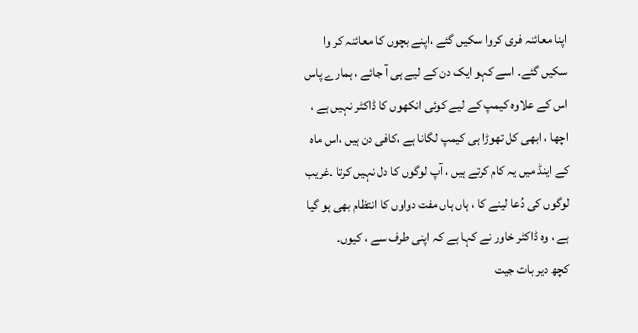اپنا معائنہ فری کروا سکیں گئے ،اپنے بچوں کا معائنہ کر وا سکیں گئے۔ اسے کہو ایک دن کے لیے ہی آ جائے ، ہمارے پاس اس کے علاوہ کیمپ کے لیے کوئی انکھوں کا ڈاکٹر نہیں ہے ، اچھا ، ابھی کل تھوڑا ہی کیمپ لگانا ہے ،کافی دن ہیں ،اس ماہ کے اینڈ میں یہ کام کرتے ہیں ، آپ لوگوں کا دل نہیں کرتا ۔غریب لوگوں کی دُعا لینے کا ، ہاں ہاں مفت دواوں کا انتظام بھی ہو گیا ہے ، وہ ڈاکٹر خاور نے کہا ہے کہ اپنی طرف سے ، کیوں۔
کچھ دیر بات جیت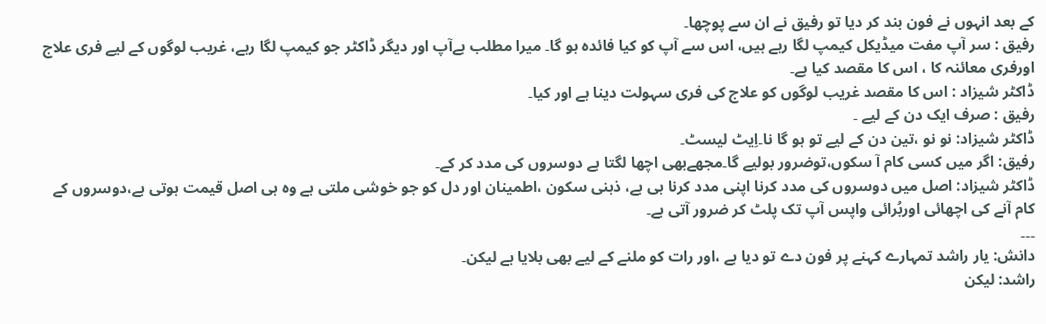کے بعد انہوں نے فون بند کر دیا تو رفیق نے ان سے پوچھا۔
رفیق : سر آپ مفت میڈیکل کیمپ لگا رہے ہیں، اس سے آپ کو کیا فائدہ ہو گا۔ میرا مطلب ہےآپ اور دیگر ڈاکٹر جو کیمپ لگا رہے، غریب لوگوں کے لیے فری علاج اورفری معائنہ کا ، اس کا مقصد کیا ہے۔
ڈاکٹر شیزاد : اس کا مقصد غریب لوگوں کو علاج کی فری سہولت دینا ہے اور کیا۔
رفیق : صرف ایک دن کے لیے ۔
ڈاکٹر شیزاد: نو نو ،تین دن کے لیے تو ہو گا نا۔اِیٹ لیسٹ۔
رفیق: اگر میں کسی کام آ سکوں،توضرور بولیے گا۔مجھےبھی اچھا لگتا ہے دوسروں کی مدد کر کے۔
ڈاکٹر شیزاد: اصل میں دوسروں کی مدد کرنا اپنی مدد کرنا ہی ہے، ذہنی سکون ،اطمینان اور دل کو جو خوشی ملتی ہے وہ ہی اصل قیمت ہوتی ہے،دوسروں کے کام آنے کی اچھائی اوربُرائی واپس آپ تک پلٹ کر ضرور آتی ہے۔
۔۔۔
دانش: یار راشد تمہارے کہنے پر فون دے تو دیا ہے ،اور رات کو ملنے کے لیے بھی بلایا ہے لیکن۔
راشد: لیکن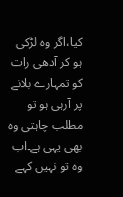کیا،اگر وہ لڑکی ہو کر آدھی رات کو تمہارے بلانے پر آرہی ہو تو مطلب چاہتی وہ بھی یہی ہے۔اب وہ تو نہیں کہے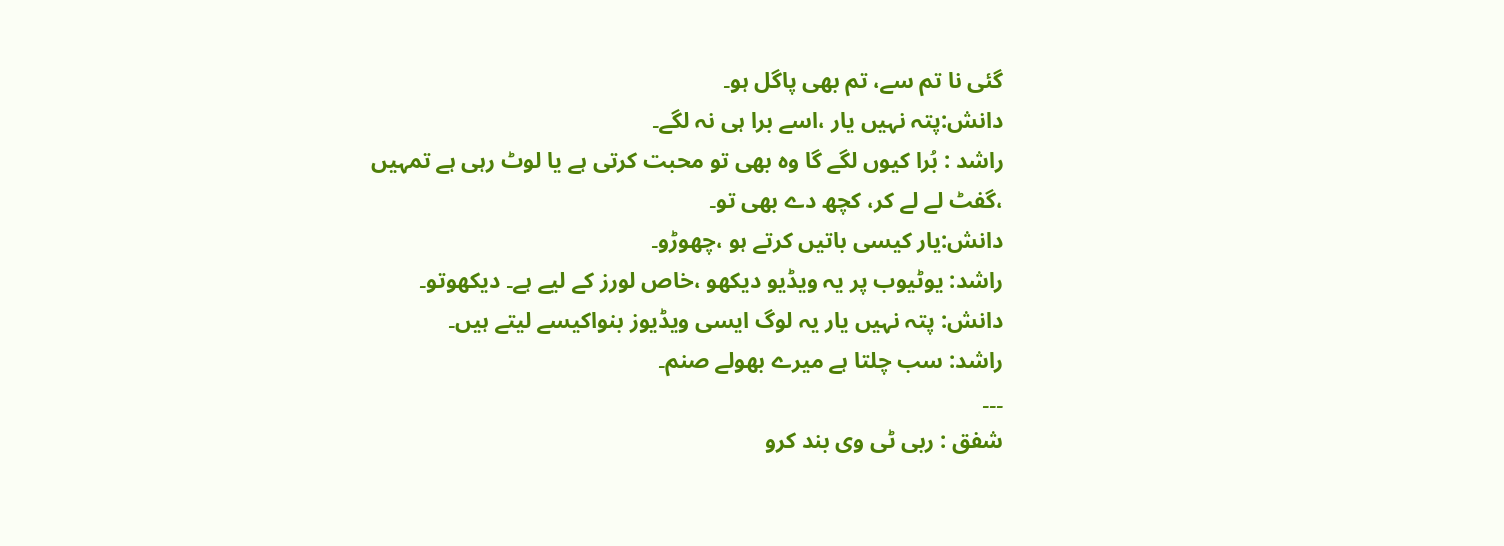گئی نا تم سے، تم بھی پاگل ہو۔
دانش:پتہ نہیں یار ،اسے برا ہی نہ لگے۔
راشد : بُرا کیوں لگے گا وہ بھی تو محبت کرتی ہے یا لوٹ رہی ہے تمہیں ،گفٹ لے لے کر، کچھ دے بھی تو۔
دانش:یار کیسی باتیں کرتے ہو ،چھوڑو۔
راشد: یوٹیوب پر یہ ویڈیو دیکھو ،خاص لورز کے لیے ہے۔ دیکھوتو۔
دانش: پتہ نہیں یار یہ لوگ ایسی ویڈیوز بنواکیسے لیتے ہیں۔
راشد: سب چلتا ہے میرے بھولے صنم۔
۔۔۔
شفق : ربی ٹی وی بند کرو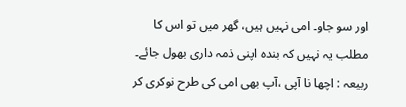اور سو جاو۔ امی نہیں ہیں، گھر میں تو اس کا مطلب یہ نہیں کہ بندہ اپنی ذمہ داری بھول جائے۔
ربیعہ : اچھا نا آپی ،آپ بھی امی کی طرح نوکری کر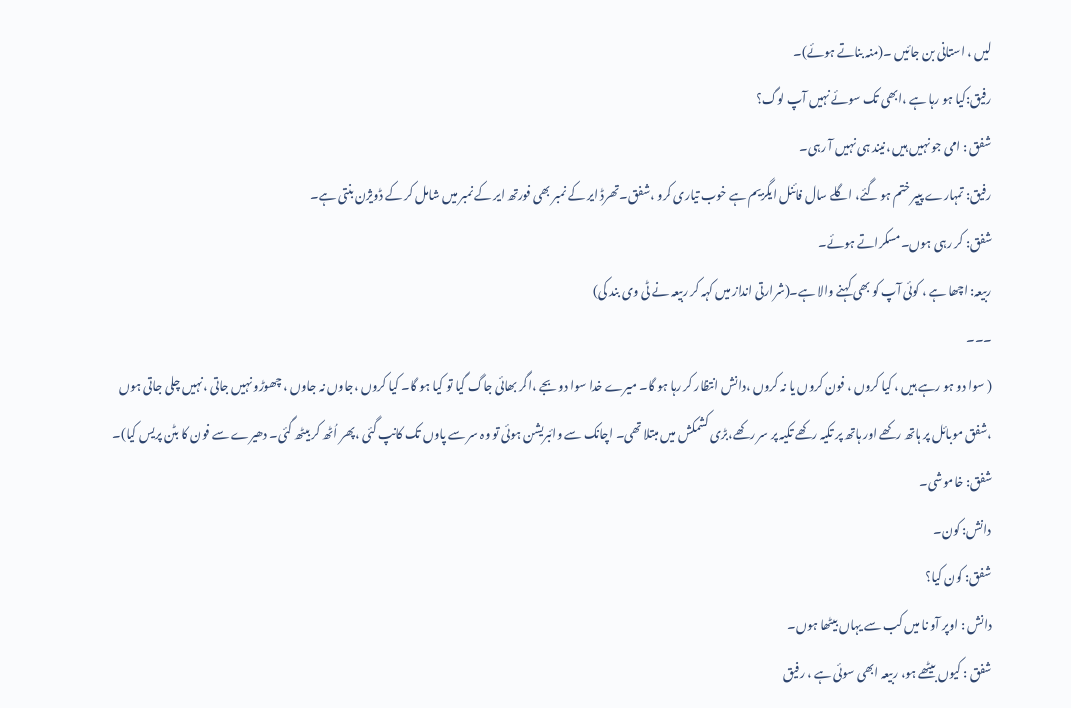لیں ، استانی بن جائیں ۔(منہ بناتے ہوئے)۔
رفیق:کیا ہو رہا ہے ،ابھی تک سوئے نہیں آپ لوگ؟
شفق : امی جو نہیں ہیں ،نیند ہی نہیں آ رہی۔
رفیق: تمہارے پیپر ختم ہو گئے، اگلے سال فائنل ایگزیم ہے خوب تیاری کرو ،شفق۔تھرڈ ایر کے نمبر بھی فورتھ ایر کے نمبر میں شامل کر کے ڈویژن بنتی ہے۔
شفق: کر رہی ہوں۔مسکراتے ہوئے۔
ربیعہ: اچھا ہے ، کوئی آپ کو بھی کہنے والا ہے۔(شرارتی انداز میں کہہ کر ربیعہ نے ٹی وی بند کی)
۔۔۔
( سوا دو ہو رہے ہیں ، کیا کروں ، فون کروں یا نہ کروں ،دانش انتظار کر رہا ہو گا۔ میرے خدا سوا دو بجے ،اگر بھائی جاگ گیا تو کیا ہو گا۔ کیا کروں ،جاوں نہ جاوں ، چھوڑو نہیں جاتی ،نہیں چلی جاتی ہوں ،شفق موبائل پر ہاتھ رکھے اور ہاتھ پر تکیہ رکھے تکیہ پر سر رکھے،بڑی کشمکش میں مبتلا تھی۔ اچانک سے وائبریشن ہوئی تو وہ سر سے پاوں تک کانپ گئی ،پھر اُٹھ کر بیٹھ گئی۔ دھیرے سے فون کا بٹن پریس کیا)۔
شفق: خاموشی۔
دانش: کون۔
شفق: کون کیا؟
دانش : اوپر آو نا میں کب سے یہاں بیٹھا ہوں۔
شفق : کیوں بیٹھے ہو، ربیعہ ابھی سوئی ہے ، رفیق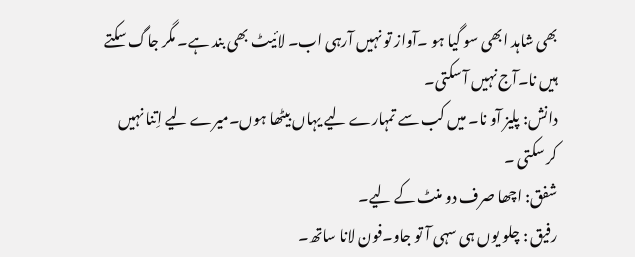بھی شاہد ابھی سو گیا ہو ۔آواز تو نہیں آرہی اب۔ لائیٹ بھی بند ہے۔ مگر جاگ سکتے ہیں نا۔آج نہیں آ سکتی۔
دانش: پلیز آو نا۔ میں کب سے تمہارے لیے یہاں بیٹھا ہوں۔میرے لیے اِتنا نہیں کر سکتی ۔
شفق: اچھا صرف دو منٹ کے لیے۔
رفیق : چلو یوں ہی سہی آ تو جاو۔فون لانا ساتھ۔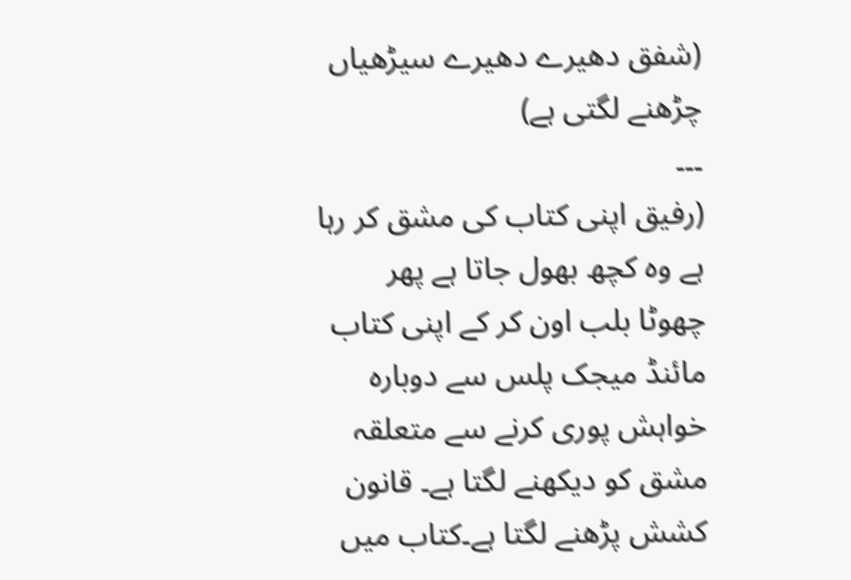(شفق دھیرے دھیرے سیڑھیاں چڑھنے لگتی ہے)
۔۔۔
(رفیق اپنی کتاب کی مشق کر رہا ہے وہ کچھ بھول جاتا ہے پھر چھوٹا بلب اون کر کے اپنی کتاب مائنڈ میجک پلس سے دوبارہ خواہش پوری کرنے سے متعلقہ مشق کو دیکھنے لگتا ہے۔ قانون کشش پڑھنے لگتا ہے۔کتاب میں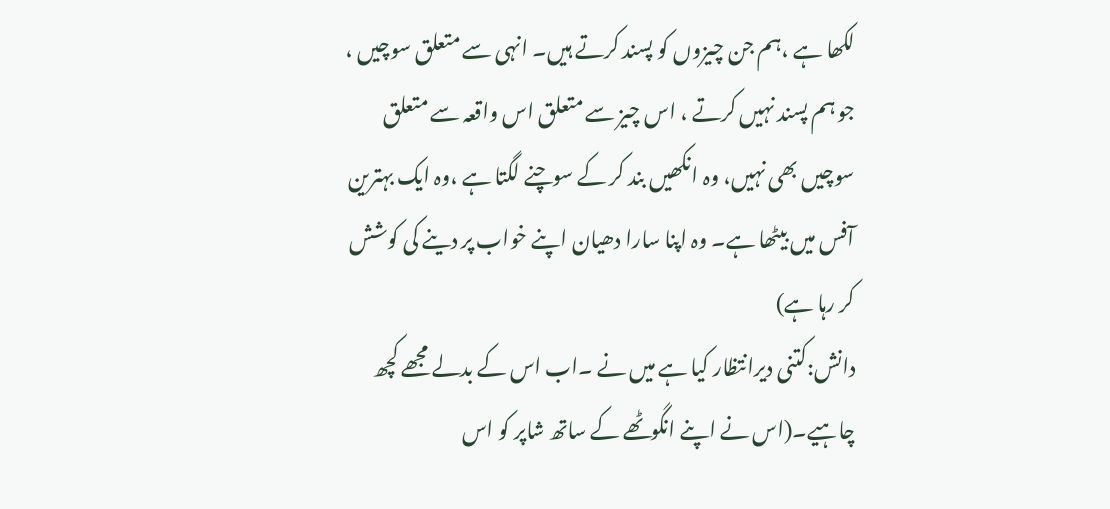لکھا ہے ،ہم جن چیزوں کو پسند کرتے ہیں۔ انہی سے متعلق سوچیں ، جو ہم پسند نہیں کرتے ، اس چیز سے متعلق اس واقعہ سے متعلق سوچیں بھی نہیں، وہ انکھیں بند کر کے سوچنے لگتا ہے ،وہ ایک بہترین آفس میں بیٹھا ہے۔ وہ اپنا سارا دھیان اپنے خواب پر دینے کی کوشش کر رہا ہے)
دانش:کتنی دیرانتظار کیا ہے میں نے ۔اب اس کے بدلے مجھے کچھ چاہیے۔(اس نے اپنے انگوٹھے کے ساتھ شاپر کو اس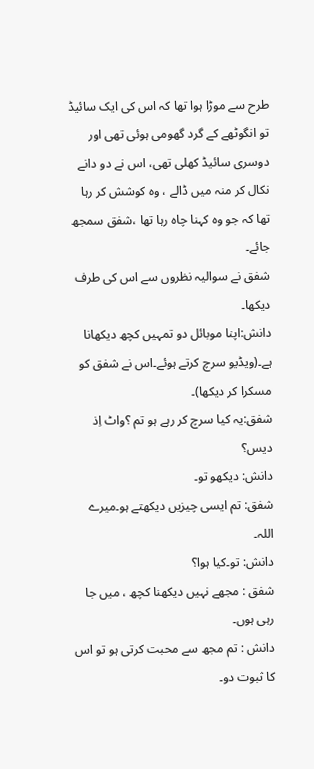طرح سے موڑا ہوا تھا کہ اس کی ایک سائیڈ تو انگوٹھے کے گرد گھومی ہوئی تھی اور دوسری سائیڈ کھلی تھی، اس نے دو دانے نکال کر منہ میں ڈالے ، وہ کوشش کر رہا تھا کہ جو وہ کہنا چاہ رہا تھا ،شفق سمجھ جائے۔
شفق نے سوالیہ نظروں سے اس کی طرف دیکھا۔
دانش:اپنا موبائل دو تمہیں کچھ دیکھانا ہے۔(ویڈیو سرچ کرتے ہوئے۔اس نے شفق کو مسکرا کر دیکھا)۔
شفق:یہ کیا سرچ کر رہے ہو تم ؟واٹ اِذ دیس؟
دانش: دیکھو تو۔
شفق: تم ایسی چیزیں دیکھتے ہو۔میرے اللہ۔
دانش: تو۔کیا ہوا؟
شفق : مجھے نہیں دیکھنا کچھ ، میں جا رہی ہوں۔
دانش : تم مجھ سے محبت کرتی ہو تو اس کا ثبوت دو۔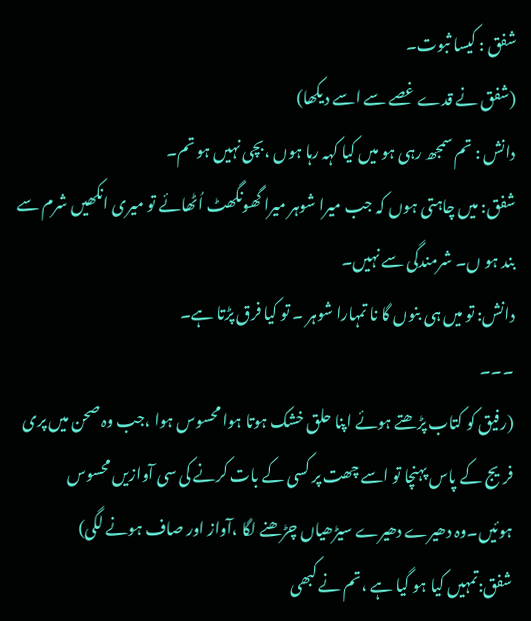شفق : کیسا ثبوت۔
(شفق نے قدے غصے سے اسے دیکھا)
دانش : تم سمجھ رہی ہو میں کیا کہہ رہا ہوں ،بچی نہیں ہو تم۔
شفق: میں چاہتی ہوں کہ جب میرا شوہر میرا گھونگھٹ اُٹھائے تو میری انکھیں شرم سے بند ہو ں۔ شرمندگی سے نہیں۔
دانش: تو میں ہی بنوں گا نا تمہارا شوہر ۔ تو کیا فرق پڑتا ہے۔
۔۔۔
(رفیق کو کتاب پڑھتے ہوئے اپنا حلق خشک ہوتا ہوا محسوس ہوا ،جب وہ صحن میں پری فریج کے پاس پہنچا تو اسے چھت پر کسی کے بات کرنے کی سی آوازیں محسوس ہوئیں۔وہ دھیرے دھیرے سیڑھیاں چڑھنے لگا ،آواز اور صاف ہونے لگی)
شفق:تمہیں کیا ہو گیا ہے ،تم نے کبھی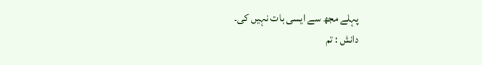پہلے مجھ سے ایسی بات نہیں کی۔
دانش : تم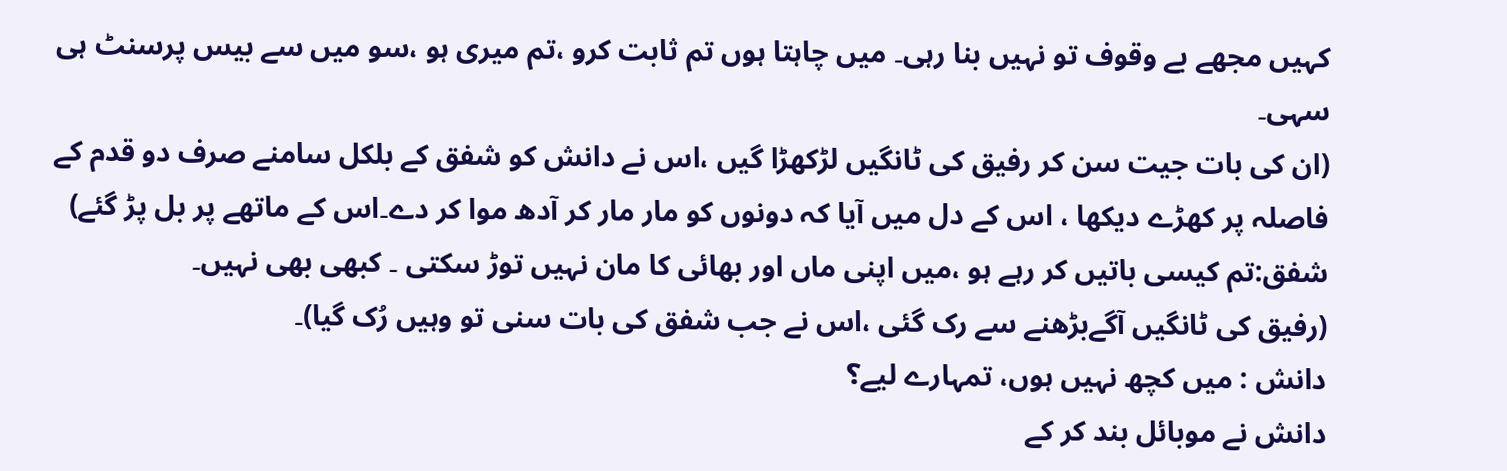کہیں مجھے بے وقوف تو نہیں بنا رہی۔ میں چاہتا ہوں تم ثابت کرو ،تم میری ہو ،سو میں سے بیس پرسنٹ ہی سہی۔
(ان کی بات جیت سن کر رفیق کی ٹانگیں لڑکھڑا گیں ،اس نے دانش کو شفق کے بلکل سامنے صرف دو قدم کے فاصلہ پر کھڑے دیکھا ، اس کے دل میں آیا کہ دونوں کو مار مار کر آدھ موا کر دے۔اس کے ماتھے پر بل پڑ گئے)
شفق:تم کیسی باتیں کر رہے ہو ،میں اپنی ماں اور بھائی کا مان نہیں توڑ سکتی ۔ کبھی بھی نہیں۔
(رفیق کی ٹانگیں آگےبڑھنے سے رک گئی ،اس نے جب شفق کی بات سنی تو وہیں رُک گیا)۔
دانش : میں کچھ نہیں ہوں، تمہارے لیے؟
دانش نے موبائل بند کر کے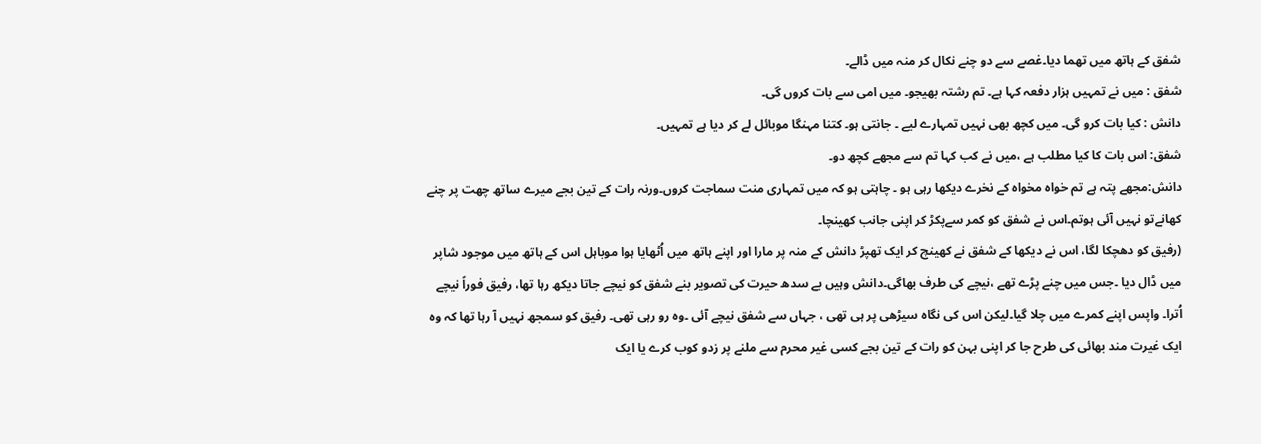شفق کے ہاتھ میں تھما دیا۔غصے سے دو چنے نکال کر منہ میں ڈالے۔
شفق : میں نے تمہیں ہزار دفعہ کہا ہے۔ تم رشتہ بھیجو۔ میں امی سے بات کروں گی۔
دانش : کیا بات کرو گی۔ میں کچھ بھی نہیں تمہارے لیے ۔ جانتی ہو۔ کتنا مہنگا موبائل لے کر دیا ہے تمہیں۔
شفق: اس بات کا کیا مطلب ہے ،میں نے کب کہا تم سے مجھے کچھ دو۔
دانش:مجھے پتہ ہے تم خواہ مخواہ کے نخرے دیکھا رہی ہو ۔ چاہتی ہو کہ میں تمہاری منت سماجت کروں۔ورنہ رات کے تین بجے میرے ساتھ چھت پر چنے کھانےتو نہیں آئی ہوتم۔اس نے شفق کو کمر سےپکڑ کر اپنی جانب کھینچا۔
(رفیق کو دھچکا لگا، اس نے دیکھا کے شفق نے کھینچ کر ایک تھپڑ دانش کے منہ پر مارا اور اپنے ہاتھ میں اُٹھایا ہوا موباہل اس کے ہاتھ میں موجود شاپر میں ڈال دیا ۔جس میں چنے پڑے تھے ،نیچے کی طرف بھاگی۔دانش وہیں بے سدھ حیرت کی تصویر بنے شفق کو نیچے جاتا دیکھ رہا تھا، رفیق فوراً نیچے اُترا۔ واپس اپنے کمرے میں چلا گیا۔لیکن اس کی نگاہ سیڑھی پر ہی تھی ، جہاں سے شفق نیچے آئی ۔وہ رو رہی تھی۔ رفیق کو سمجھ نہیں آ رہا تھا کہ وہ ایک غیرت مند بھائی کی طرح جا کر اپنی بہن کو رات کے تین بجے کسی غیر محرم سے ملنے پر زدو کوب کرے یا ایک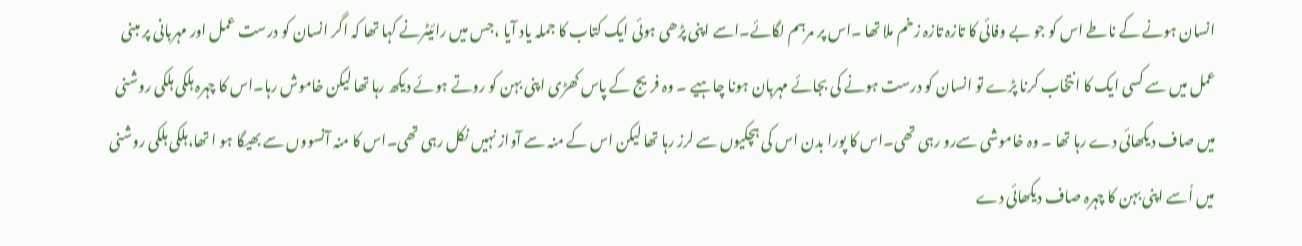انسان ہونے کے ناطے اس کو جو بے وفائی کا تازہ تازہ زخم ملا تھا ۔اس پر مرہم لگائے۔اسے اپنی پڑھی ہوئی ایک کتاب کا جملہ یاد آیا ،جس میں رائیٹرنے کہا تھا کہ اگر انسان کو درست عمل اور مہربانی پر مبنی عمل میں سے کسی ایک کا انتخاب کرنا پڑے تو انسان کو درست ہونے کی بجائے مہربان ہونا چاہیے ۔ وہ فریج کے پاس کھڑی اپنی بہن کو روتے ہوئے دیکھ رہا تھا لیکن خاموش رہا۔اس کا چہرہ ہلکی ہلکی روشنی میں صاف دیکھائی دے رہا تھا ۔ وہ خاموشی سےرو رہی تھی۔اس کا پورا بدن اس کی ہچکیوں سے لرز رہا تھا لیکن اس کے منہ سے آواز نہیں نکل رہی تھی۔اس کا منہ آنسووں سے بھیگا ہو ا تھا،ہلکی ہلکی روشنی میں اُسے اپنی بہن کا چہرہ صاف دیکھائی دے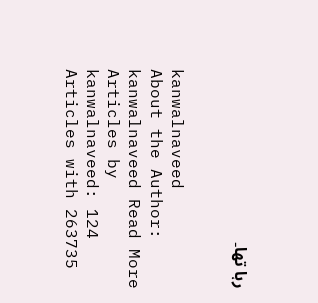رہا تھا۔


kanwalnaveed
About the Author: kanwalnaveed Read More Articles by kanwalnaveed: 124 Articles with 263735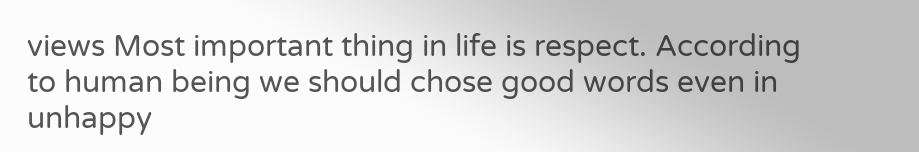views Most important thing in life is respect. According to human being we should chose good words even in unhappy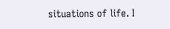situations of life. I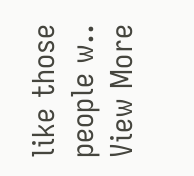like those people w.. View More